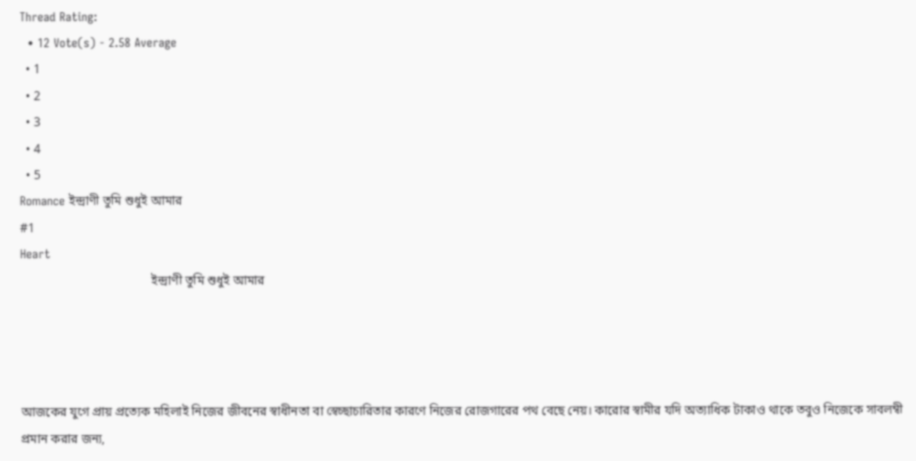Thread Rating:
  • 12 Vote(s) - 2.58 Average
  • 1
  • 2
  • 3
  • 4
  • 5
Romance ইন্দ্রাণী তুমি শুধুই আমার
#1
Heart
                                          ইন্দ্রাণী তুমি শুধুই আমার




আজকের যুগে প্রায় প্রত্যেক মহিলাই নিজের জীবনের স্বাধীনতা বা স্বেচ্ছাচারিতার কারণে নিজের রোজগারের পথ বেছে নেয়। কারোর স্বামীর যদি অত্যাধিক টাকাও থাকে তবুও নিজেকে সাবলম্বী প্রমান করার জন্য,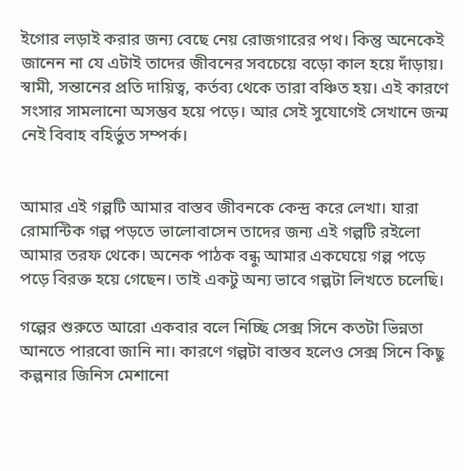ইগোর লড়াই করার জন্য বেছে নেয় রোজগারের পথ। কিন্তু অনেকেই জানেন না যে এটাই তাদের জীবনের সবচেয়ে বড়ো কাল হয়ে দাঁড়ায়। স্বামী, সন্তানের প্রতি দায়িত্ব, কর্তব্য থেকে তারা বঞ্চিত হয়। এই কারণে সংসার সামলানো অসম্ভব হয়ে পড়ে। আর সেই সুযোগেই সেখানে জন্ম নেই বিবাহ বহির্ভুত সম্পর্ক।


আমার এই গল্পটি আমার বাস্তব জীবনকে কেন্দ্র করে লেখা। যারা রোমান্টিক গল্প পড়তে ভালোবাসেন তাদের জন্য এই গল্পটি রইলো আমার তরফ থেকে। অনেক পাঠক বন্ধু আমার একঘেয়ে গল্প পড়ে পড়ে বিরক্ত হয়ে গেছেন। তাই একটু অন্য ভাবে গল্পটা লিখতে চলেছি।

গল্পের শুরুতে আরো একবার বলে নিচ্ছি সেক্স সিনে কতটা ভিন্নতা আনতে পারবো জানি না। কারণে গল্পটা বাস্তব হলেও সেক্স সিনে কিছু কল্পনার জিনিস মেশানো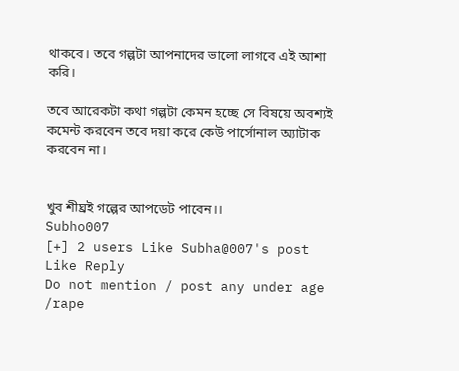থাকবে। তবে গল্পটা আপনাদের ভালো লাগবে এই আশা করি।

তবে আরেকটা কথা গল্পটা কেমন হচ্ছে সে বিষয়ে অবশ্যই কমেন্ট করবেন তবে দয়া করে কেউ পার্সোনাল অ্যাটাক করবেন না।


খুব শীঘ্রই গল্পের আপডেট পাবেন।।
Subho007
[+] 2 users Like Subha@007's post
Like Reply
Do not mention / post any under age /rape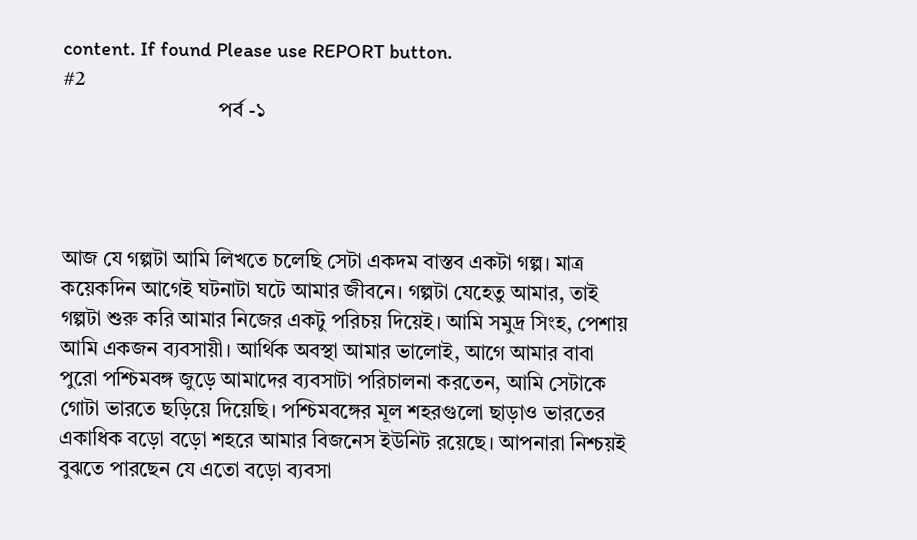content. If found Please use REPORT button.
#2
                              পর্ব -১




আজ যে গল্পটা আমি লিখতে চলেছি সেটা একদম বাস্তব একটা গল্প। মাত্র কয়েকদিন আগেই ঘটনাটা ঘটে আমার জীবনে। গল্পটা যেহেতু আমার, তাই গল্পটা শুরু করি আমার নিজের একটু পরিচয় দিয়েই। আমি সমুদ্র সিংহ, পেশায় আমি একজন ব্যবসায়ী। আর্থিক অবস্থা আমার ভালোই, আগে আমার বাবা পুরো পশ্চিমবঙ্গ জুড়ে আমাদের ব্যবসাটা পরিচালনা করতেন, আমি সেটাকে গোটা ভারতে ছড়িয়ে দিয়েছি। পশ্চিমবঙ্গের মূল শহরগুলো ছাড়াও ভারতের একাধিক বড়ো বড়ো শহরে আমার বিজনেস ইউনিট রয়েছে। আপনারা নিশ্চয়ই বুঝতে পারছেন যে এতো বড়ো ব্যবসা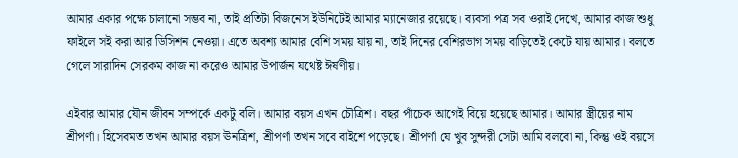আমার একার পক্ষে চালানো সম্ভব না, তাই প্রতিটা বিজনেস ইউনিটেই আমার ম্যানেজার রয়েছে। ব্যবসা পত্র সব ওরাই দেখে, আমার কাজ শুধু ফাইলে সই করা আর ডিসিশন নেওয়া। এতে অবশ্য আমার বেশি সময় যায় না, তাই দিনের বেশিরভাগ সময় বাড়িতেই কেটে যায় আমার। বলতে গেলে সারাদিন সেরকম কাজ না করেও আমার উপার্জন যথেষ্ট ঈর্ষণীয়।

এইবার আমার যৌন জীবন সম্পর্কে একটু বলি। আমার বয়স এখন চৌত্রিশ। বছর পাঁচেক আগেই বিয়ে হয়েছে আমার। আমার স্ত্রীয়ের নাম শ্রীপর্ণা। হিসেবমত তখন আমার বয়স ঊনত্রিশ, শ্রীপর্ণা তখন সবে বাইশে পড়েছে। শ্রীপর্ণা যে খুব সুন্দরী সেটা আমি বলবো না, কিন্তু ওই বয়সে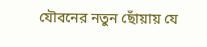যৌবনের নতুন ছোঁয়ায় যে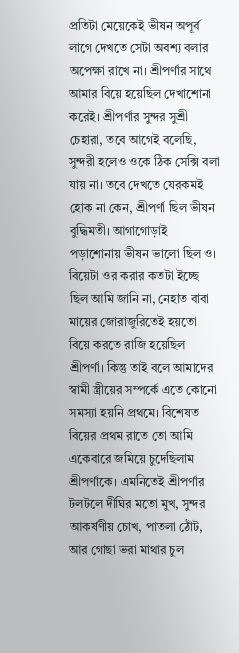প্রতিটা মেয়েকেই ভীষন অপূর্ব লাগে দেখতে সেটা অবশ্য বলার অপেক্ষা রাখে না। শ্রীপর্ণার সাথে আমার বিয়ে হয়েছিল দেখাশোনা করেই। শ্রীপর্ণার সুন্দর সুশ্রী চেহারা, তবে আগেই বলেছি, সুন্দরী হলেও ওকে ঠিক সেক্সি বলা যায় না। তবে দেখতে যেরকমই হোক না কেন, শ্রীপর্ণা ছিল ভীষন বুদ্ধিমতী। আগাগোড়াই পড়াশোনায় ভীষন ভালো ছিল ও। বিয়েটা ওর করার কতটা ইচ্ছে ছিল আমি জানি না, নেহাত বাবা মায়ের জোরাজুরিতেই হয়তো বিয়ে করতে রাজি হয়েছিল শ্রীপর্ণা। কিন্তু তাই বলে আমাদের স্বামী স্ত্রীয়ের সম্পর্কে এতে কোনো সমস্যা হয়নি প্রথমে। বিশেষত বিয়ের প্রথম রাতে তো আমি একেবারে জমিয়ে চুদেছিলাম শ্রীপর্ণাকে। এমনিতেই শ্রীপর্ণার টলটলে দীঘির মতো মুখ, সুন্দর আকর্ষণীয় চোখ, পাতলা ঠোঁট, আর গোছা ভরা মাথার চুল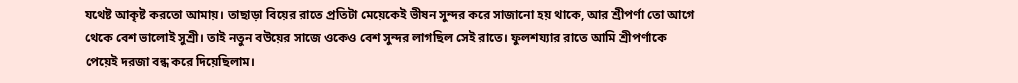যথেষ্ট আকৃষ্ট করতো আমায়। তাছাড়া বিয়ের রাতে প্রতিটা মেয়েকেই ভীষন সুন্দর করে সাজানো হয় থাকে, আর শ্রীপর্ণা তো আগে থেকে বেশ ভালোই সুশ্রী। তাই নতুন বউয়ের সাজে ওকেও বেশ সুন্দর লাগছিল সেই রাতে। ফুলশয্যার রাতে আমি শ্রীপর্ণাকে পেয়েই দরজা বন্ধ করে দিয়েছিলাম।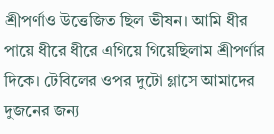শ্রীপর্ণাও উত্তেজিত ছিল ভীষন। আমি ধীর পায়ে ধীরে ধীরে এগিয়ে গিয়েছিলাম শ্রীপর্ণার দিকে। টেবিলের ওপর দুটো গ্লাসে আমাদের দুজনের জন্য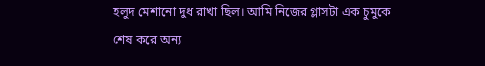হলুদ মেশানো দুধ রাখা ছিল। আমি নিজের গ্লাসটা এক চুমুকে শেষ করে অন্য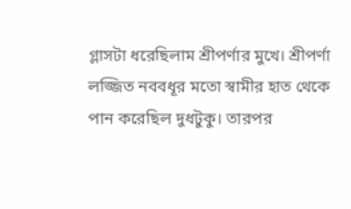গ্লাসটা ধরেছিলাম শ্রীপর্ণার মুখে। শ্রীপর্ণা লজ্জিত নববধূর মতো স্বামীর হাত থেকে পান করেছিল দুধটুকু। তারপর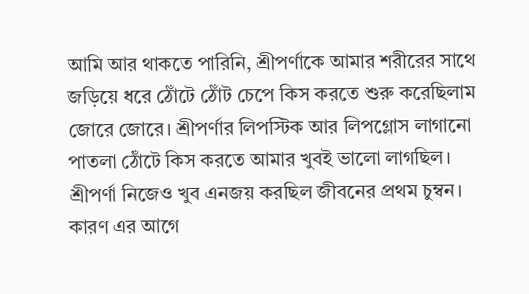আমি আর থাকতে পারিনি, শ্রীপর্ণাকে আমার শরীরের সাথে জড়িয়ে ধরে ঠোঁটে ঠোঁট চেপে কিস করতে শুরু করেছিলাম জোরে জোরে। শ্রীপর্ণার লিপস্টিক আর লিপগ্লোস লাগানো পাতলা ঠোঁটে কিস করতে আমার খুবই ভালো লাগছিল। শ্রীপর্ণা নিজেও খুব এনজয় করছিল জীবনের প্রথম চুম্বন। কারণ এর আগে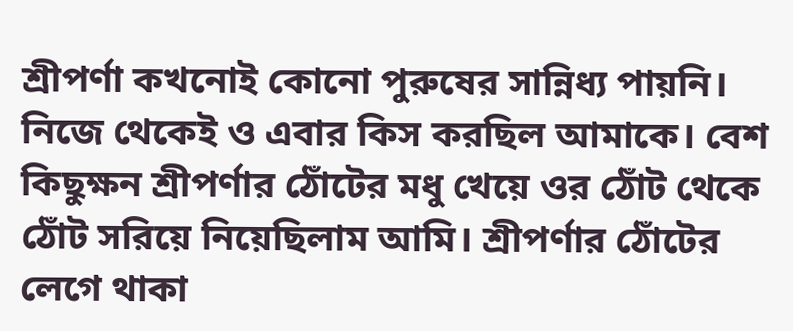শ্রীপর্ণা কখনোই কোনো পুরুষের সান্নিধ্য পায়নি। নিজে থেকেই ও এবার কিস করছিল আমাকে। বেশ কিছুক্ষন শ্রীপর্ণার ঠোঁটের মধু খেয়ে ওর ঠোঁট থেকে ঠোঁট সরিয়ে নিয়েছিলাম আমি। শ্রীপর্ণার ঠোঁটের লেগে থাকা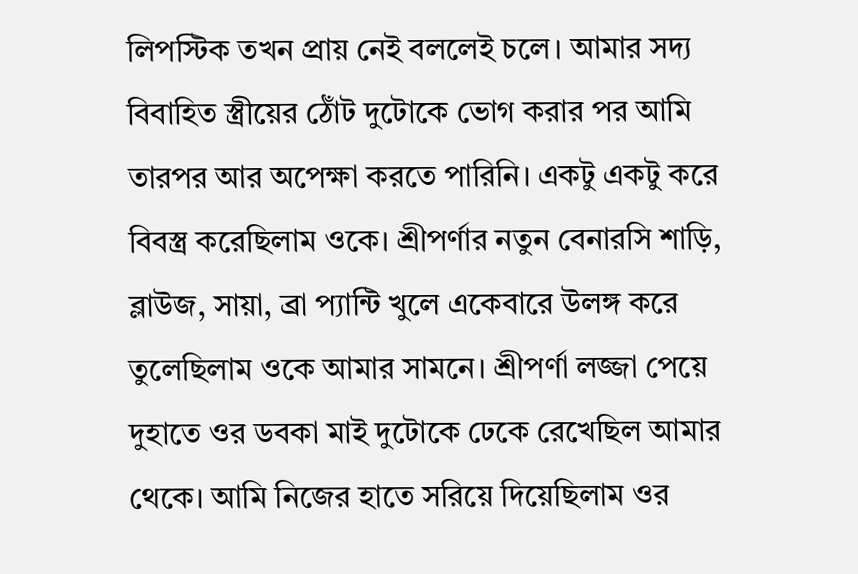লিপস্টিক তখন প্রায় নেই বললেই চলে। আমার সদ্য বিবাহিত স্ত্রীয়ের ঠোঁট দুটোকে ভোগ করার পর আমি তারপর আর অপেক্ষা করতে পারিনি। একটু একটু করে বিবস্ত্র করেছিলাম ওকে। শ্রীপর্ণার নতুন বেনারসি শাড়ি, ব্লাউজ, সায়া, ব্রা প্যান্টি খুলে একেবারে উলঙ্গ করে তুলেছিলাম ওকে আমার সামনে। শ্রীপর্ণা লজ্জা পেয়ে দুহাতে ওর ডবকা মাই দুটোকে ঢেকে রেখেছিল আমার থেকে। আমি নিজের হাতে সরিয়ে দিয়েছিলাম ওর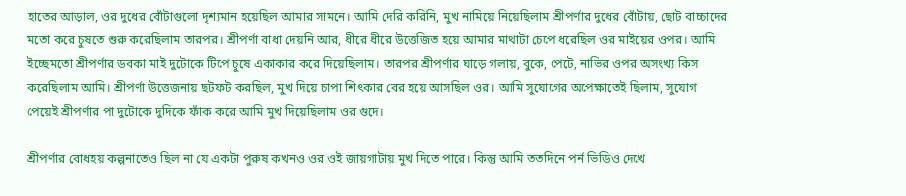হাতের আড়াল, ওর দুধের বোঁটাগুলো দৃশ্যমান হয়েছিল আমার সামনে। আমি দেরি করিনি, মুখ নামিয়ে নিয়েছিলাম শ্রীপর্ণার দুধের বোঁটায়, ছোট বাচ্চাদের মতো করে চুষতে শুরু করেছিলাম তারপর। শ্রীপর্ণা বাধা দেয়নি আর, ধীরে ধীরে উত্তেজিত হয়ে আমার মাথাটা চেপে ধরেছিল ওর মাইয়ের ওপর। আমি ইচ্ছেমতো শ্রীপর্ণার ডবকা মাই দুটোকে টিপে চুষে একাকার করে দিয়েছিলাম। তারপর শ্রীপর্ণার ঘাড়ে গলায়, বুকে, পেটে, নাভির ওপর অসংখ্য কিস করেছিলাম আমি। শ্রীপর্ণা উত্তেজনায় ছটফট করছিল, মুখ দিয়ে চাপা শিৎকার বের হয়ে আসছিল ওর। আমি সুযোগের অপেক্ষাতেই ছিলাম, সুযোগ পেয়েই শ্রীপর্ণার পা দুটোকে দুদিকে ফাঁক করে আমি মুখ দিয়েছিলাম ওর গুদে।

শ্রীপর্ণার বোধহয় কল্পনাতেও ছিল না যে একটা পুরুষ কখনও ওর ওই জায়গাটায় মুখ দিতে পারে। কিন্তু আমি ততদিনে পর্ন ভিডিও দেখে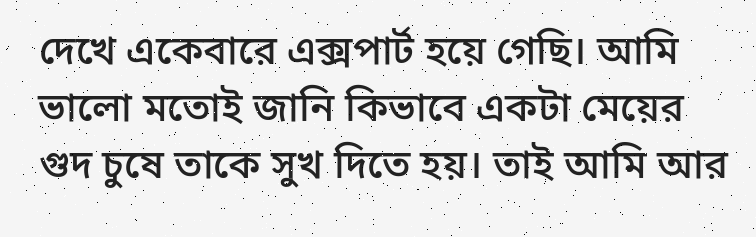দেখে একেবারে এক্সপার্ট হয়ে গেছি। আমি ভালো মতোই জানি কিভাবে একটা মেয়ের গুদ চুষে তাকে সুখ দিতে হয়। তাই আমি আর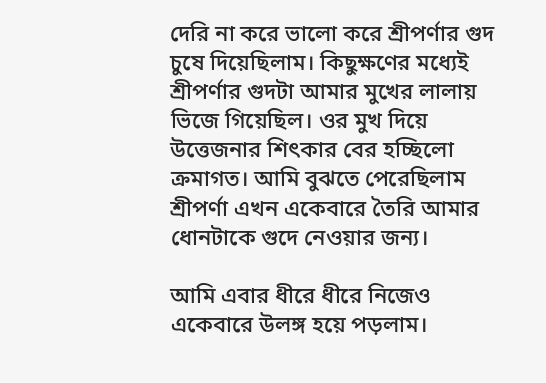দেরি না করে ভালো করে শ্রীপর্ণার গুদ চুষে দিয়েছিলাম। কিছুক্ষণের মধ্যেই শ্রীপর্ণার গুদটা আমার মুখের লালায় ভিজে গিয়েছিল। ওর মুখ দিয়ে উত্তেজনার শিৎকার বের হচ্ছিলো ক্রমাগত। আমি বুঝতে পেরেছিলাম শ্রীপর্ণা এখন একেবারে তৈরি আমার ধোনটাকে গুদে নেওয়ার জন্য।

আমি এবার ধীরে ধীরে নিজেও একেবারে উলঙ্গ হয়ে পড়লাম।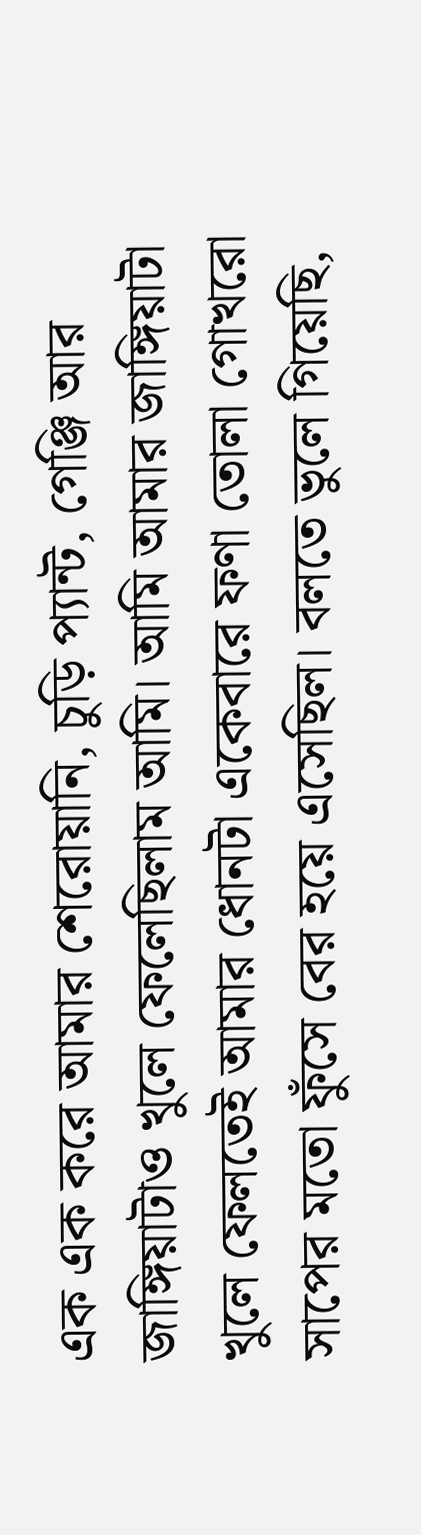এক এক করে আমার শেরোয়ানি, চুড়ি প্যান্ট, গেঞ্জি আর জাঙ্গিয়াটাও খুলে ফেলেছিলাম আমি। আমি আমার জাঙ্গিয়াটা খুলে ফেলতেই আমার ধোনটা একেবারে ফণা তোলা গোখরো সাপের মতো ফুঁসে বের হয়ে এসেছিল। বলতে ভুলে গিয়েছি,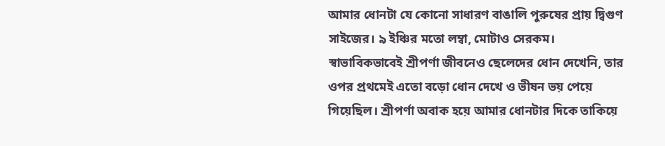আমার ধোনটা যে কোনো সাধারণ বাঙালি পুরুষের প্রায় দ্বিগুণ সাইজের। ৯ ইঞ্চির মতো লম্বা, মোটাও সেরকম। স্বাভাবিকভাবেই শ্রীপর্ণা জীবনেও ছেলেদের ধোন দেখেনি, তার ওপর প্রথমেই এতো বড়ো ধোন দেখে ও ভীষন ভয় পেয়ে গিয়েছিল। শ্রীপর্ণা অবাক হয়ে আমার ধোনটার দিকে তাকিয়ে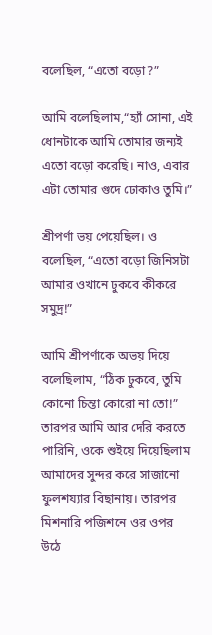বলেছিল, “এতো বড়ো?”

আমি বলেছিলাম,“হ্যাঁ সোনা, এই ধোনটাকে আমি তোমার জন্যই এতো বড়ো করেছি। নাও, এবার এটা তোমার গুদে ঢোকাও তুমি।”

শ্রীপর্ণা ভয় পেয়েছিল। ও বলেছিল, “এতো বড়ো জিনিসটা আমার ওখানে ঢুকবে কীকরে সমুদ্র!”

আমি শ্রীপর্ণাকে অভয় দিয়ে বলেছিলাম, “ঠিক ঢুকবে, তুমি কোনো চিন্তা কোরো না তো!” তারপর আমি আর দেরি করতে পারিনি, ওকে শুইয়ে দিয়েছিলাম আমাদের সুন্দর করে সাজানো ফুলশয্যার বিছানায়। তারপর মিশনারি পজিশনে ওর ওপর উঠে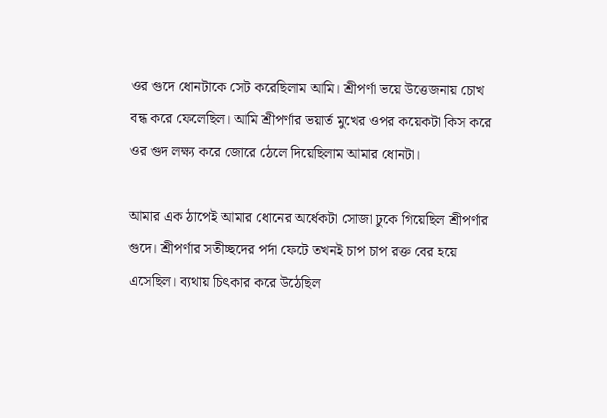ওর গুদে ধোনটাকে সেট করেছিলাম আমি। শ্রীপর্ণা ভয়ে উত্তেজনায় চোখ বন্ধ করে ফেলেছিল। আমি শ্রীপর্ণার ভয়ার্ত মুখের ওপর কয়েকটা কিস করে ওর গুদ লক্ষ্য করে জোরে ঠেলে দিয়েছিলাম আমার ধোনটা।

আমার এক ঠাপেই আমার ধোনের অর্ধেকটা সোজা ঢুকে গিয়েছিল শ্রীপর্ণার গুদে। শ্রীপর্ণার সতীচ্ছদের পর্দা ফেটে তখনই চাপ চাপ রক্ত বের হয়ে এসেছিল। ব্যথায় চিৎকার করে উঠেছিল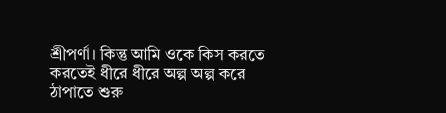শ্রীপর্ণা। কিন্তু আমি ওকে কিস করতে করতেই ধীরে ধীরে অল্প অল্প করে ঠাপাতে শুরু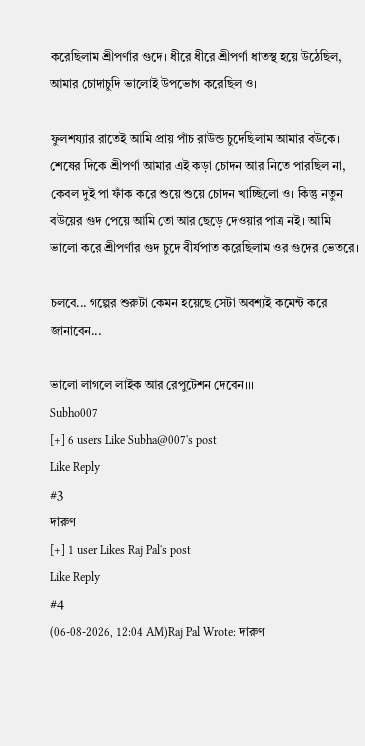করেছিলাম শ্রীপর্ণার গুদে। ধীরে ধীরে শ্রীপর্ণা ধাতস্থ হয়ে উঠেছিল, আমার চোদাচুদি ভালোই উপভোগ করেছিল ও।

ফুলশয্যার রাতেই আমি প্রায় পাঁচ রাউন্ড চুদেছিলাম আমার বউকে। শেষের দিকে শ্রীপর্ণা আমার এই কড়া চোদন আর নিতে পারছিল না, কেবল দুই পা ফাঁক করে শুয়ে শুয়ে চোদন খাচ্ছিলো ও। কিন্তু নতুন বউয়ের গুদ পেয়ে আমি তো আর ছেড়ে দেওয়ার পাত্র নই। আমি ভালো করে শ্রীপর্ণার গুদ চুদে বীর্যপাত করেছিলাম ওর গুদের ভেতরে।

চলবে... গল্পের শুরুটা কেমন হয়েছে সেটা অবশ্যই কমেন্ট করে জানাবেন...

ভালো লাগলে লাইক আর রেপুটেশন দেবেন।।।
Subho007
[+] 6 users Like Subha@007's post
Like Reply
#3
দারুণ
[+] 1 user Likes Raj Pal's post
Like Reply
#4
(06-08-2026, 12:04 AM)Raj Pal Wrote: দারুণ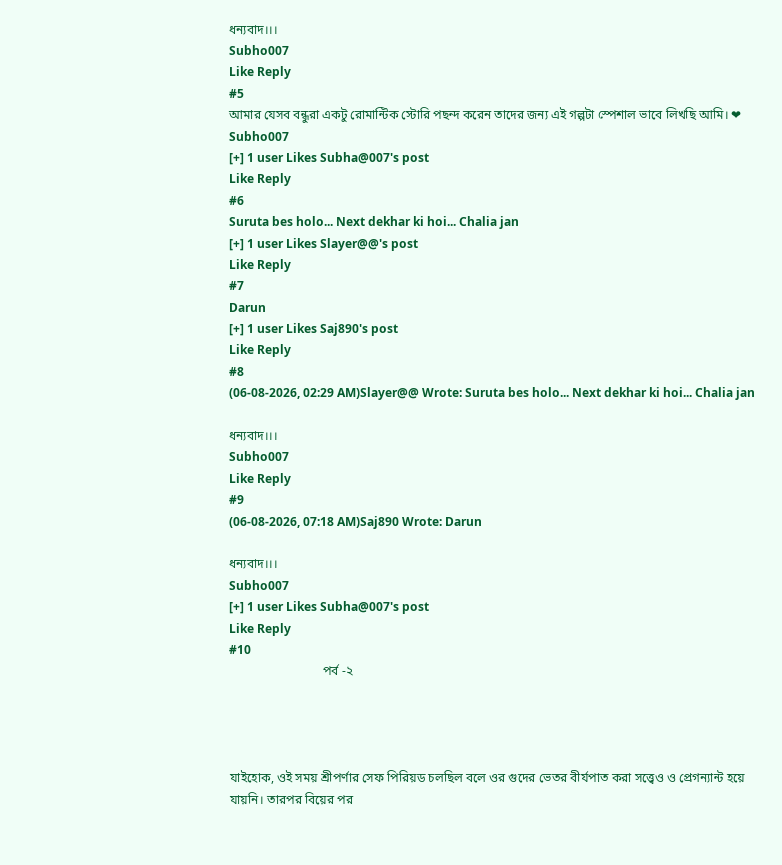ধন্যবাদ।।।
Subho007
Like Reply
#5
আমার যেসব বন্ধুরা একটু রোমান্টিক স্টোরি পছন্দ করেন তাদের জন্য এই গল্পটা স্পেশাল ভাবে লিখছি আমি। ❤
Subho007
[+] 1 user Likes Subha@007's post
Like Reply
#6
Suruta bes holo... Next dekhar ki hoi... Chalia jan
[+] 1 user Likes Slayer@@'s post
Like Reply
#7
Darun
[+] 1 user Likes Saj890's post
Like Reply
#8
(06-08-2026, 02:29 AM)Slayer@@ Wrote: Suruta bes holo... Next dekhar ki hoi... Chalia jan

ধন্যবাদ।।।
Subho007
Like Reply
#9
(06-08-2026, 07:18 AM)Saj890 Wrote: Darun

ধন্যবাদ।।।
Subho007
[+] 1 user Likes Subha@007's post
Like Reply
#10
                              পর্ব -২




যাইহোক, ওই সময় শ্রীপর্ণার সেফ পিরিয়ড চলছিল বলে ওর গুদের ভেতর বীর্যপাত করা সত্ত্বেও ও প্রেগন্যান্ট হয়ে যায়নি। তারপর বিয়ের পর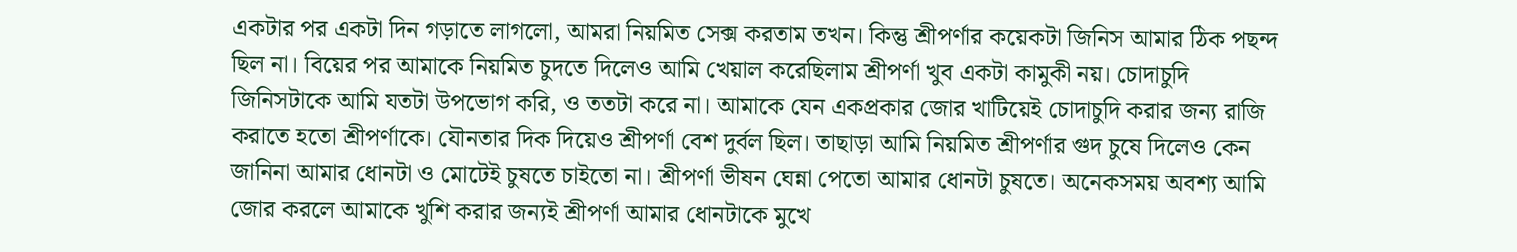একটার পর একটা দিন গড়াতে লাগলো, আমরা নিয়মিত সেক্স করতাম তখন। কিন্তু শ্রীপর্ণার কয়েকটা জিনিস আমার ঠিক পছন্দ ছিল না। বিয়ের পর আমাকে নিয়মিত চুদতে দিলেও আমি খেয়াল করেছিলাম শ্রীপর্ণা খুব একটা কামুকী নয়। চোদাচুদি জিনিসটাকে আমি যতটা উপভোগ করি, ও ততটা করে না। আমাকে যেন একপ্রকার জোর খাটিয়েই চোদাচুদি করার জন্য রাজি করাতে হতো শ্রীপর্ণাকে। যৌনতার দিক দিয়েও শ্রীপর্ণা বেশ দুর্বল ছিল। তাছাড়া আমি নিয়মিত শ্রীপর্ণার গুদ চুষে দিলেও কেন জানিনা আমার ধোনটা ও মোটেই চুষতে চাইতো না। শ্রীপর্ণা ভীষন ঘেন্না পেতো আমার ধোনটা চুষতে। অনেকসময় অবশ্য আমি জোর করলে আমাকে খুশি করার জন্যই শ্রীপর্ণা আমার ধোনটাকে মুখে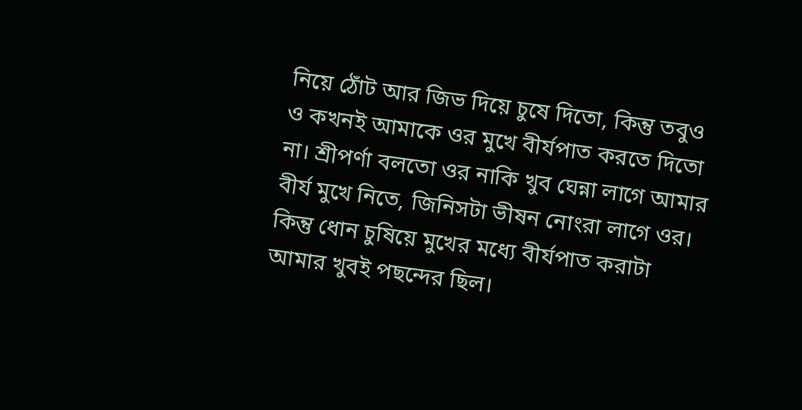নিয়ে ঠোঁট আর জিভ দিয়ে চুষে দিতো, কিন্তু তবুও ও কখনই আমাকে ওর মুখে বীর্যপাত করতে দিতো না। শ্রীপর্ণা বলতো ওর নাকি খুব ঘেন্না লাগে আমার বীর্য মুখে নিতে, জিনিসটা ভীষন নোংরা লাগে ওর। কিন্তু ধোন চুষিয়ে মুখের মধ্যে বীর্যপাত করাটা আমার খুবই পছন্দের ছিল।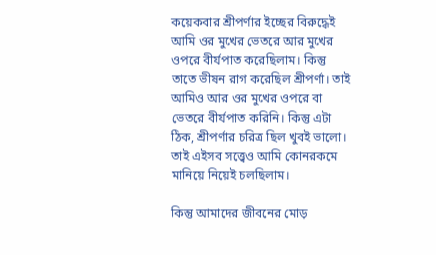কয়েকবার শ্রীপর্ণার ইচ্ছের বিরুদ্ধেই আমি ওর মুখের ভেতরে আর মুখের ওপরে বীর্যপাত করেছিলাম। কিন্তু তাতে ভীষন রাগ করেছিল শ্রীপর্ণা। তাই আমিও আর ওর মুখের ওপরে বা ভেতরে বীর্যপাত করিনি। কিন্তু এটা ঠিক, শ্রীপর্ণার চরিত্র ছিল খুবই ভালো। তাই এইসব সত্ত্বেও আমি কোনরকমে মানিয়ে নিয়েই চলছিলাম।

কিন্তু আমাদের জীবনের মোড়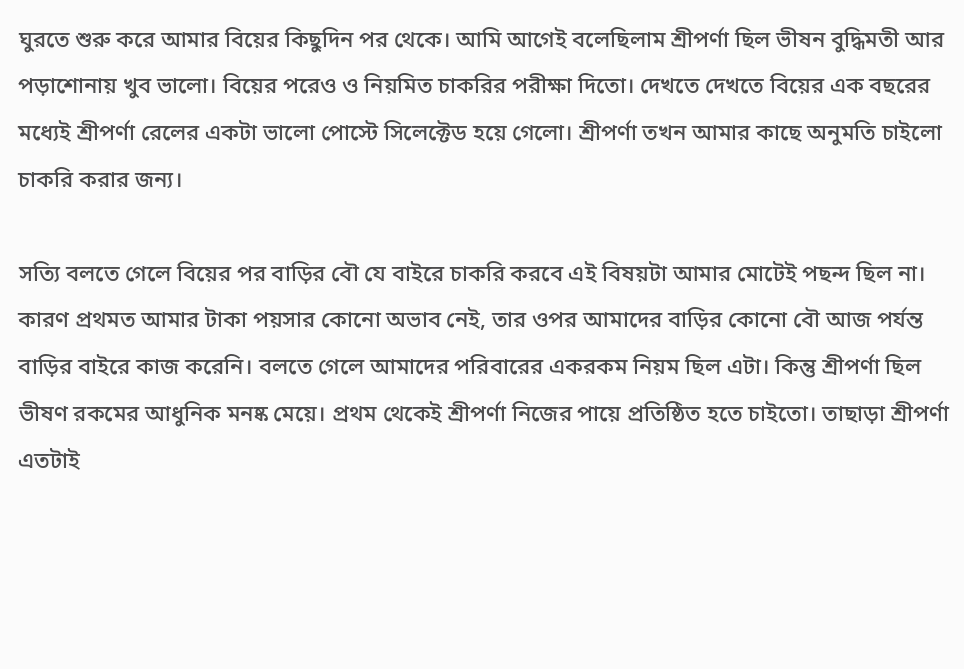ঘুরতে শুরু করে আমার বিয়ের কিছুদিন পর থেকে। আমি আগেই বলেছিলাম শ্রীপর্ণা ছিল ভীষন বুদ্ধিমতী আর পড়াশোনায় খুব ভালো। বিয়ের পরেও ও নিয়মিত চাকরির পরীক্ষা দিতো। দেখতে দেখতে বিয়ের এক বছরের মধ্যেই শ্রীপর্ণা রেলের একটা ভালো পোস্টে সিলেক্টেড হয়ে গেলো। শ্রীপর্ণা তখন আমার কাছে অনুমতি চাইলো চাকরি করার জন্য।

সত্যি বলতে গেলে বিয়ের পর বাড়ির বৌ যে বাইরে চাকরি করবে এই বিষয়টা আমার মোটেই পছন্দ ছিল না। কারণ প্রথমত আমার টাকা পয়সার কোনো অভাব নেই, তার ওপর আমাদের বাড়ির কোনো বৌ আজ পর্যন্ত বাড়ির বাইরে কাজ করেনি। বলতে গেলে আমাদের পরিবারের একরকম নিয়ম ছিল এটা। কিন্তু শ্রীপর্ণা ছিল ভীষণ রকমের আধুনিক মনষ্ক মেয়ে। প্রথম থেকেই শ্রীপর্ণা নিজের পায়ে প্রতিষ্ঠিত হতে চাইতো। তাছাড়া শ্রীপর্ণা এতটাই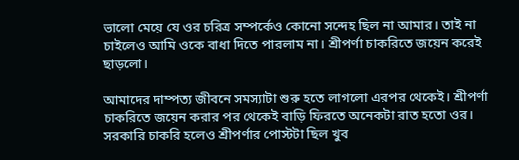ভালো মেয়ে যে ওর চরিত্র সম্পর্কেও কোনো সন্দেহ ছিল না আমার। তাই না চাইলেও আমি ওকে বাধা দিতে পারলাম না। শ্রীপর্ণা চাকরিতে জয়েন করেই ছাড়লো।

আমাদের দাম্পত্য জীবনে সমস্যাটা শুরু হতে লাগলো এরপর থেকেই। শ্রীপর্ণা চাকরিতে জয়েন করার পর থেকেই বাড়ি ফিরতে অনেকটা রাত হতো ওর। সরকারি চাকরি হলেও শ্রীপর্ণার পোস্টটা ছিল খুব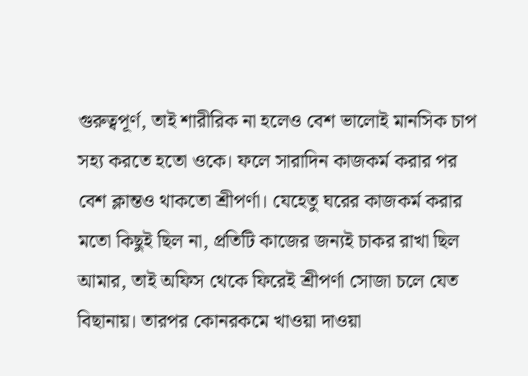গুরুত্বপূর্ণ, তাই শারীরিক না হলেও বেশ ভালোই মানসিক চাপ সহ্য করতে হতো ওকে। ফলে সারাদিন কাজকর্ম করার পর বেশ ক্লান্তও থাকতো শ্রীপর্ণা। যেহেতু ঘরের কাজকর্ম করার মতো কিছুই ছিল না, প্রতিটি কাজের জন্যই চাকর রাখা ছিল আমার, তাই অফিস থেকে ফিরেই শ্রীপর্ণা সোজা চলে যেত বিছানায়। তারপর কোনরকমে খাওয়া দাওয়া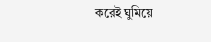করেই ঘুমিয়ে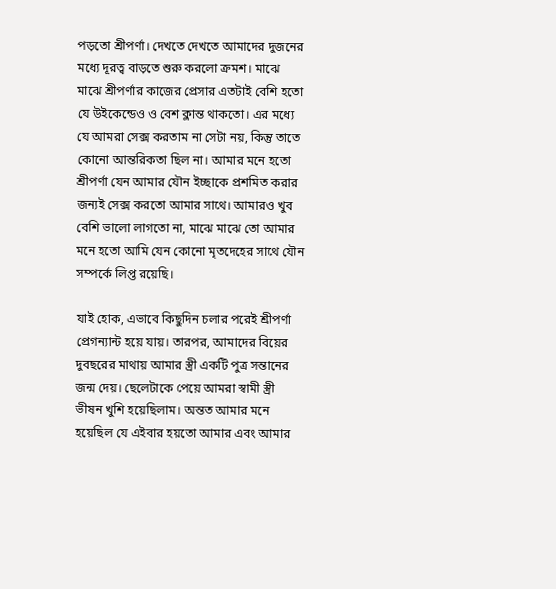পড়তো শ্রীপর্ণা। দেখতে দেখতে আমাদের দুজনের মধ্যে দূরত্ব বাড়তে শুরু করলো ক্রমশ। মাঝে মাঝে শ্রীপর্ণার কাজের প্রেসার এতটাই বেশি হতো যে উইকেন্ডেও ও বেশ ক্লান্ত থাকতো। এর মধ্যে যে আমরা সেক্স করতাম না সেটা নয়, কিন্তু তাতে কোনো আন্তরিকতা ছিল না। আমার মনে হতো শ্রীপর্ণা যেন আমার যৌন ইচ্ছাকে প্রশমিত করার জন্যই সেক্স করতো আমার সাথে। আমারও খুব বেশি ভালো লাগতো না, মাঝে মাঝে তো আমার মনে হতো আমি যেন কোনো মৃতদেহের সাথে যৌন সম্পর্কে লিপ্ত রয়েছি।

যাই হোক, এভাবে কিছুদিন চলার পরেই শ্রীপর্ণা প্রেগন্যান্ট হয়ে যায়। তারপর, আমাদের বিয়ের দুবছরের মাথায় আমার স্ত্রী একটি পুত্র সন্তানের জন্ম দেয়। ছেলেটাকে পেয়ে আমরা স্বামী স্ত্রী ভীষন খুশি হয়েছিলাম। অন্তত আমার মনে হয়েছিল যে এইবার হয়তো আমার এবং আমার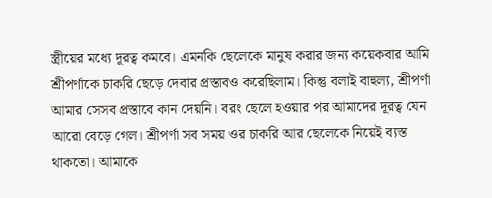স্ত্রীয়ের মধ্যে দূরত্ব কমবে। এমনকি ছেলেকে মানুষ করার জন্য কয়েকবার আমি শ্রীপর্ণাকে চাকরি ছেড়ে দেবার প্রস্তাবও করেছিলাম। কিন্তু বলাই বাহুল্য, শ্রীপর্ণা আমার সেসব প্রস্তাবে কান দেয়নি। বরং ছেলে হওয়ার পর আমাদের দূরত্ব যেন আরো বেড়ে গেল। শ্রীপর্ণা সব সময় ওর চাকরি আর ছেলেকে নিয়েই ব্যস্ত থাকতো। আমাকে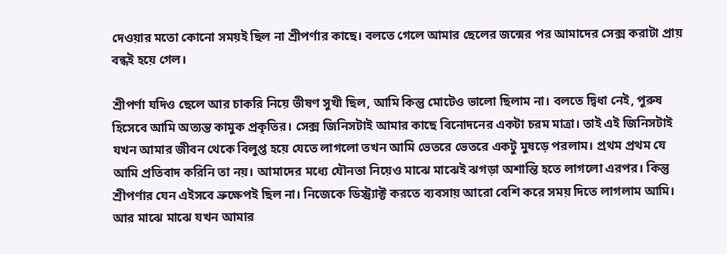দেওয়ার মতো কোনো সময়ই ছিল না শ্রীপর্ণার কাছে। বলতে গেলে আমার ছেলের জন্মের পর আমাদের সেক্স করাটা প্রায় বন্ধই হয়ে গেল।

শ্রীপর্ণা যদিও ছেলে আর চাকরি নিয়ে ভীষণ সুখী ছিল, আমি কিন্তু মোটেও ভালো ছিলাম না। বলতে দ্বিধা নেই, পুরুষ হিসেবে আমি অত্যন্ত কামুক প্রকৃতির। সেক্স জিনিসটাই আমার কাছে বিনোদনের একটা চরম মাত্রা। তাই এই জিনিসটাই যখন আমার জীবন থেকে বিলুপ্ত হয়ে যেতে লাগলো তখন আমি ভেতরে ভেতরে একটু মুষড়ে পরলাম। প্রথম প্রথম যে আমি প্রতিবাদ করিনি তা নয়। আমাদের মধ্যে যৌনতা নিয়েও মাঝে মাঝেই ঝগড়া অশান্তি হতে লাগলো এরপর। কিন্তু শ্রীপর্ণার যেন এইসবে ভ্রুক্ষেপই ছিল না। নিজেকে ডিস্ট্র্যাক্ট করতে ব্যবসায় আরো বেশি করে সময় দিতে লাগলাম আমি। আর মাঝে মাঝে যখন আমার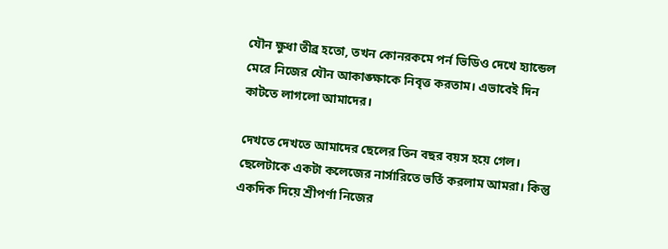যৌন ক্ষুধা তীব্র হতো, তখন কোনরকমে পর্ন ভিডিও দেখে হ্যান্ডেল মেরে নিজের যৌন আকাঙ্ক্ষাকে নিবৃত্ত করতাম। এভাবেই দিন কাটতে লাগলো আমাদের।

দেখতে দেখতে আমাদের ছেলের তিন বছর বয়স হয়ে গেল। ছেলেটাকে একটা কলেজের নার্সারিতে ভর্তি করলাম আমরা। কিন্তু একদিক দিয়ে শ্রীপর্ণা নিজের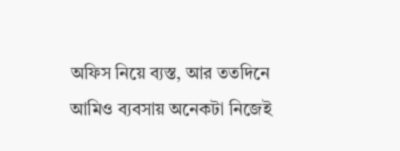অফিস নিয়ে ব্যস্ত, আর ততদিনে আমিও ব্যবসায় অনেকটা নিজেই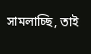সামলাচ্ছি, তাই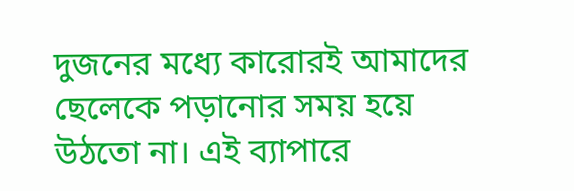দুজনের মধ্যে কারোরই আমাদের ছেলেকে পড়ানোর সময় হয়ে উঠতো না। এই ব্যাপারে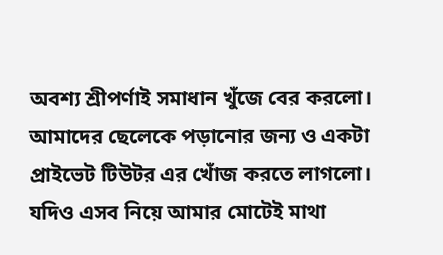অবশ্য শ্রীপর্ণাই সমাধান খুঁজে বের করলো। আমাদের ছেলেকে পড়ানোর জন্য ও একটা প্রাইভেট টিউটর এর খোঁজ করতে লাগলো। যদিও এসব নিয়ে আমার মোটেই মাথা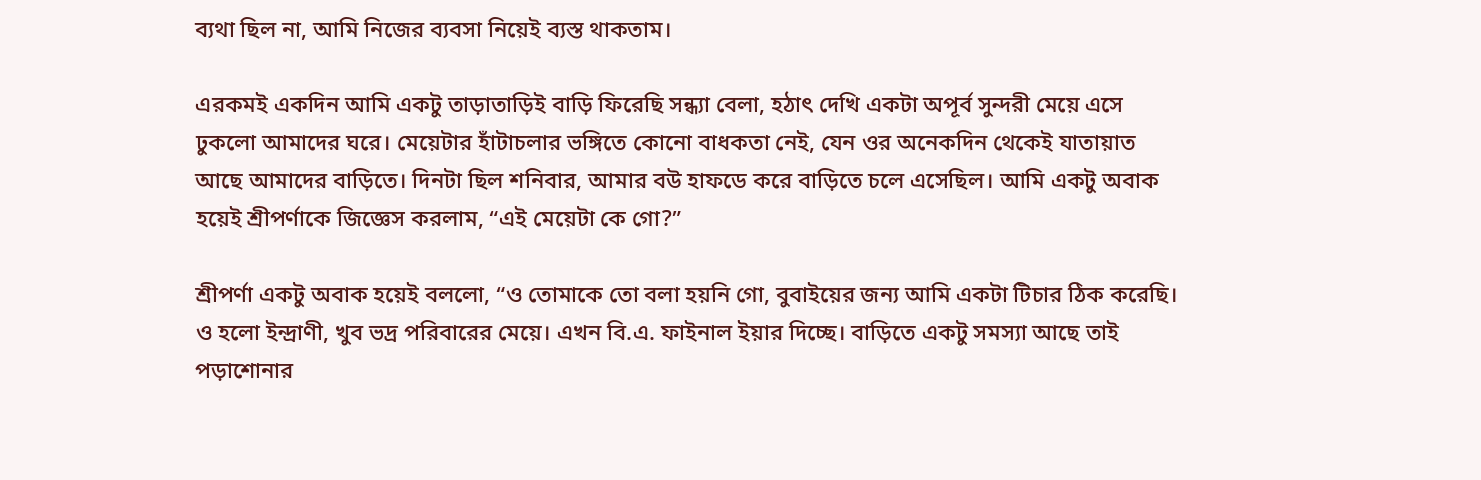ব্যথা ছিল না, আমি নিজের ব্যবসা নিয়েই ব্যস্ত থাকতাম।

এরকমই একদিন আমি একটু তাড়াতাড়িই বাড়ি ফিরেছি সন্ধ্যা বেলা, হঠাৎ দেখি একটা অপূর্ব সুন্দরী মেয়ে এসে ঢুকলো আমাদের ঘরে। মেয়েটার হাঁটাচলার ভঙ্গিতে কোনো বাধকতা নেই, যেন ওর অনেকদিন থেকেই যাতায়াত আছে আমাদের বাড়িতে। দিনটা ছিল শনিবার, আমার বউ হাফডে করে বাড়িতে চলে এসেছিল। আমি একটু অবাক হয়েই শ্রীপর্ণাকে জিজ্ঞেস করলাম, “এই মেয়েটা কে গো?”

শ্রীপর্ণা একটু অবাক হয়েই বললো, “ও তোমাকে তো বলা হয়নি গো, বুবাইয়ের জন্য আমি একটা টিচার ঠিক করেছি। ও হলো ইন্দ্রাণী, খুব ভদ্র পরিবারের মেয়ে। এখন বি.এ. ফাইনাল ইয়ার দিচ্ছে। বাড়িতে একটু সমস্যা আছে তাই পড়াশোনার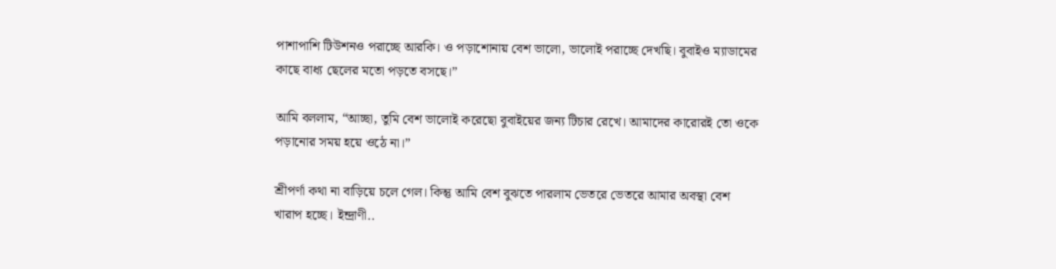পাশাপাশি টিউশনও পরাচ্ছে আরকি। ও পড়াশোনায় বেশ ভালো, ভালোই পরাচ্ছে দেখছি। বুবাইও ম্যাডামের কাছে বাধ্য ছেলের মতো পড়তে বসছে।”

আমি বললাম, “আচ্ছা, তুমি বেশ ভালোই করেছো বুবাইয়ের জন্য টিচার রেখে। আমাদের কারোরই তো ওকে পড়ানোর সময় হয়ে ওঠে না।”

শ্রীপর্ণা কথা না বাড়িয়ে চলে গেল। কিন্তু আমি বেশ বুঝতে পারলাম ভেতরে ভেতরে আমার অবস্থা বেশ খারাপ হচ্ছে। ইন্দ্রাণী..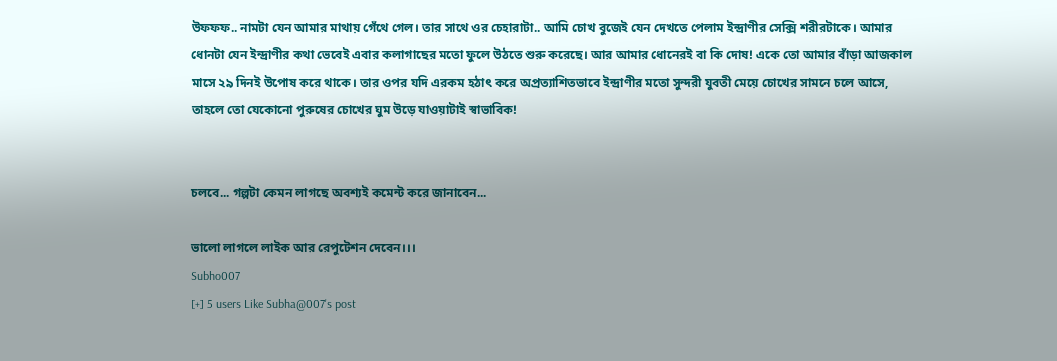উফফফ.. নামটা যেন আমার মাথায় গেঁথে গেল। তার সাথে ওর চেহারাটা.. আমি চোখ বুজেই যেন দেখতে পেলাম ইন্দ্রাণীর সেক্সি শরীরটাকে। আমার ধোনটা যেন ইন্দ্রাণীর কথা ভেবেই এবার কলাগাছের মতো ফুলে উঠতে শুরু করেছে। আর আমার ধোনেরই বা কি দোষ! একে তো আমার বাঁড়া আজকাল মাসে ২৯ দিনই উপোষ করে থাকে। তার ওপর যদি এরকম হঠাৎ করে অপ্রত্যাশিতভাবে ইন্দ্রাণীর মতো সুন্দরী যুবতী মেয়ে চোখের সামনে চলে আসে, তাহলে তো যেকোনো পুরুষের চোখের ঘুম উড়ে যাওয়াটাই স্বাভাবিক!


চলবে... গল্পটা কেমন লাগছে অবশ্যই কমেন্ট করে জানাবেন...

ভালো লাগলে লাইক আর রেপুটেশন দেবেন।।।
Subho007
[+] 5 users Like Subha@007's post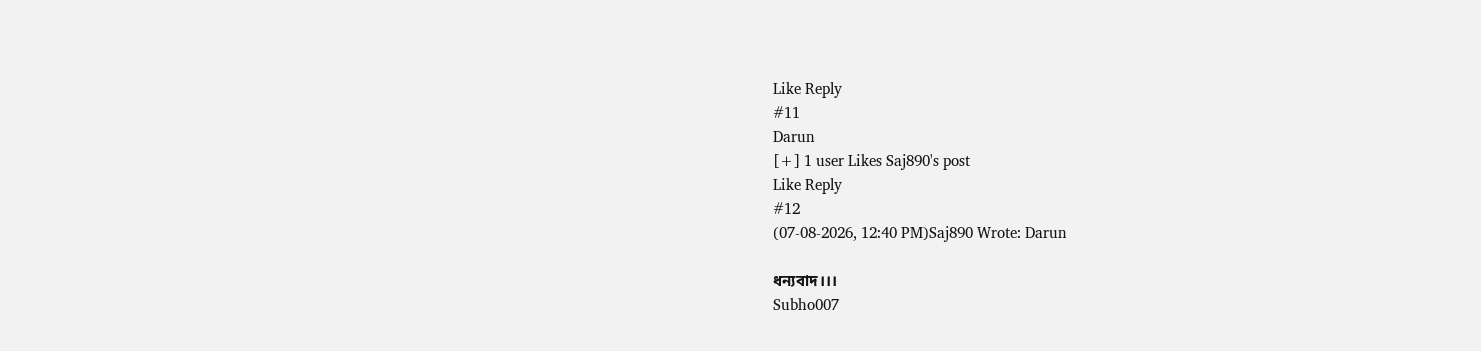Like Reply
#11
Darun
[+] 1 user Likes Saj890's post
Like Reply
#12
(07-08-2026, 12:40 PM)Saj890 Wrote: Darun

ধন্যবাদ।।।
Subho007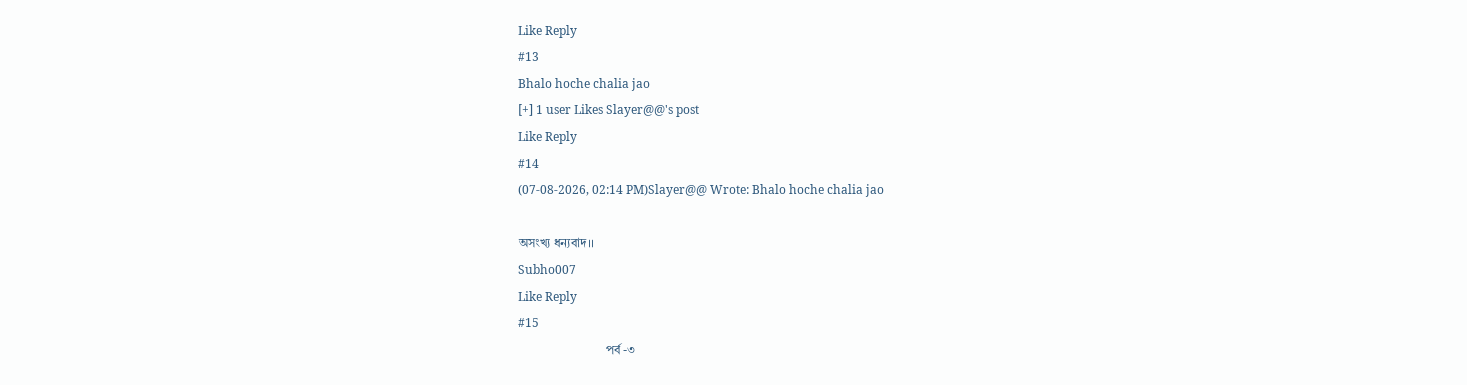Like Reply
#13
Bhalo hoche chalia jao
[+] 1 user Likes Slayer@@'s post
Like Reply
#14
(07-08-2026, 02:14 PM)Slayer@@ Wrote: Bhalo hoche chalia jao

অসংখ্য ধন্যবাদ।।
Subho007
Like Reply
#15
                            পর্ব -৩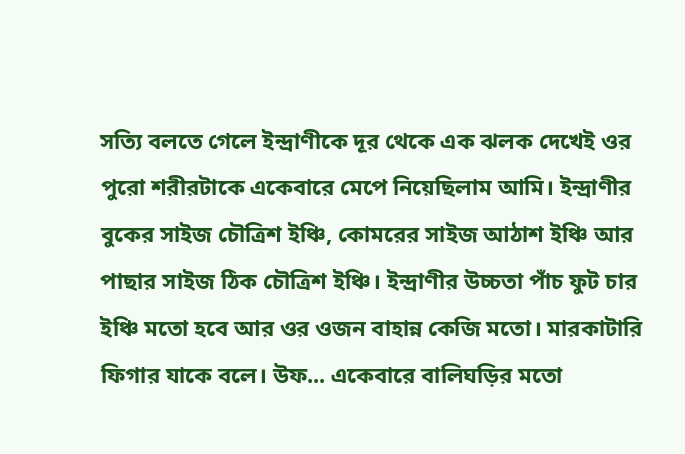সত্যি বলতে গেলে ইন্দ্রাণীকে দূর থেকে এক ঝলক দেখেই ওর পুরো শরীরটাকে একেবারে মেপে নিয়েছিলাম আমি। ইন্দ্রাণীর বুকের সাইজ চৌত্রিশ ইঞ্চি, কোমরের সাইজ আঠাশ ইঞ্চি আর পাছার সাইজ ঠিক চৌত্রিশ ইঞ্চি। ইন্দ্রাণীর উচ্চতা পাঁচ ফুট চার ইঞ্চি মতো হবে আর ওর ওজন বাহান্ন কেজি মতো। মারকাটারি ফিগার যাকে বলে। উফ... একেবারে বালিঘড়ির মতো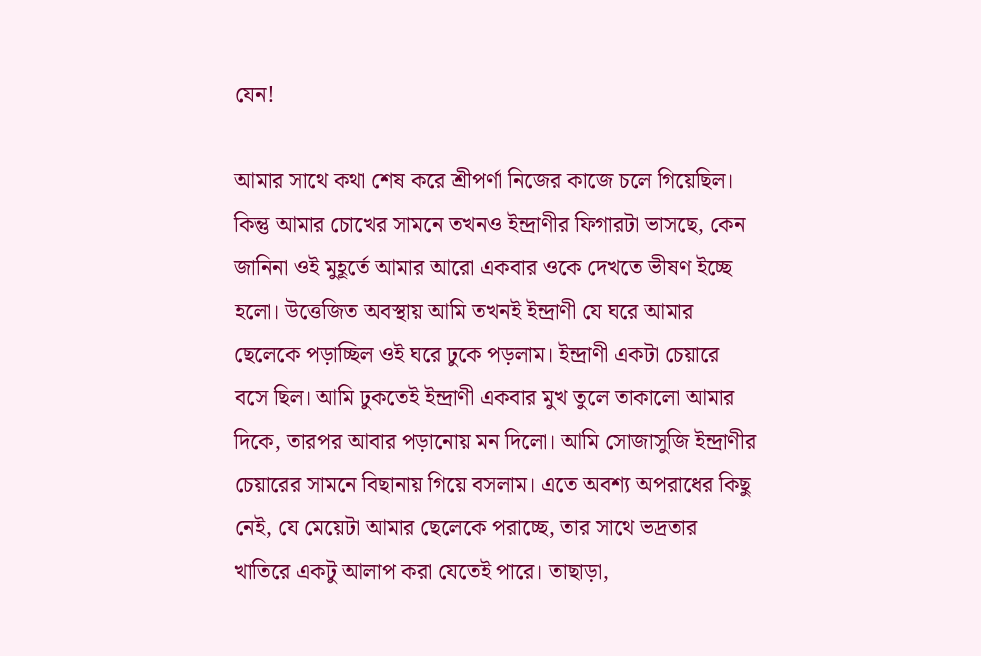যেন!

আমার সাথে কথা শেষ করে শ্রীপর্ণা নিজের কাজে চলে গিয়েছিল। কিন্তু আমার চোখের সামনে তখনও ইন্দ্রাণীর ফিগারটা ভাসছে, কেন জানিনা ওই মুহূর্তে আমার আরো একবার ওকে দেখতে ভীষণ ইচ্ছে হলো। উত্তেজিত অবস্থায় আমি তখনই ইন্দ্রাণী যে ঘরে আমার ছেলেকে পড়াচ্ছিল ওই ঘরে ঢুকে পড়লাম। ইন্দ্রাণী একটা চেয়ারে বসে ছিল। আমি ঢুকতেই ইন্দ্রাণী একবার মুখ তুলে তাকালো আমার দিকে, তারপর আবার পড়ানোয় মন দিলো। আমি সোজাসুজি ইন্দ্রাণীর চেয়ারের সামনে বিছানায় গিয়ে বসলাম। এতে অবশ্য অপরাধের কিছু নেই, যে মেয়েটা আমার ছেলেকে পরাচ্ছে, তার সাথে ভদ্রতার খাতিরে একটু আলাপ করা যেতেই পারে। তাছাড়া,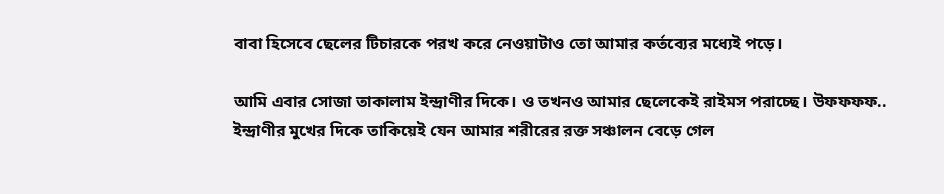বাবা হিসেবে ছেলের টিচারকে পরখ করে নেওয়াটাও তো আমার কর্তব্যের মধ্যেই পড়ে।

আমি এবার সোজা তাকালাম ইন্দ্রাণীর দিকে। ও তখনও আমার ছেলেকেই রাইমস পরাচ্ছে। উফফফফ.. ইন্দ্রাণীর মুখের দিকে তাকিয়েই যেন আমার শরীরের রক্ত সঞ্চালন বেড়ে গেল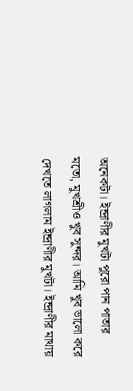অনেকটা। ইন্দ্রাণীর মুখটা পুরো পান পাতার মতো, মুখশ্রীও খুব সুন্দর। আমি খুব ভালো করে দেখতে লাগলাম ইন্দ্রাণীর মুখটা। ইন্দ্রাণীর মাথায়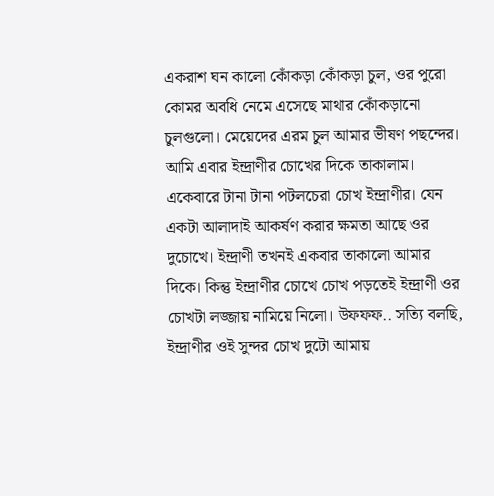একরাশ ঘন কালো কোঁকড়া কোঁকড়া চুল, ওর পুরো কোমর অবধি নেমে এসেছে মাথার কোঁকড়ানো চুলগুলো। মেয়েদের এরম চুল আমার ভীষণ পছন্দের। আমি এবার ইন্দ্রাণীর চোখের দিকে তাকালাম। একেবারে টানা টানা পটলচেরা চোখ ইন্দ্রাণীর। যেন একটা আলাদাই আকর্ষণ করার ক্ষমতা আছে ওর দুচোখে। ইন্দ্রাণী তখনই একবার তাকালো আমার দিকে। কিন্তু ইন্দ্রাণীর চোখে চোখ পড়তেই ইন্দ্রাণী ওর চোখটা লজ্জায় নামিয়ে নিলো। উফফফ.. সত্যি বলছি, ইন্দ্রাণীর ওই সুন্দর চোখ দুটো আমায়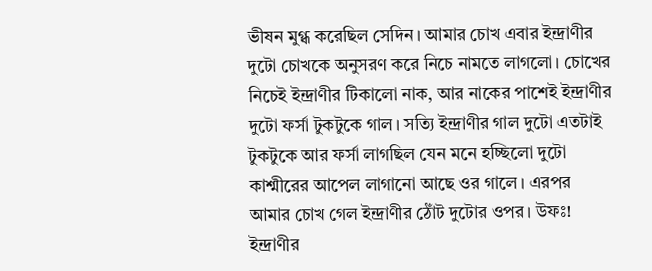ভীষন মুগ্ধ করেছিল সেদিন। আমার চোখ এবার ইন্দ্রাণীর দুটো চোখকে অনুসরণ করে নিচে নামতে লাগলো। চোখের নিচেই ইন্দ্রাণীর টিকালো নাক, আর নাকের পাশেই ইন্দ্রাণীর দুটো ফর্সা টুকটুকে গাল। সত্যি ইন্দ্রাণীর গাল দুটো এতটাই টুকটুকে আর ফর্সা লাগছিল যেন মনে হচ্ছিলো দুটো কাশ্মীরের আপেল লাগানো আছে ওর গালে। এরপর আমার চোখ গেল ইন্দ্রাণীর ঠোঁট দুটোর ওপর। উফঃ! ইন্দ্রাণীর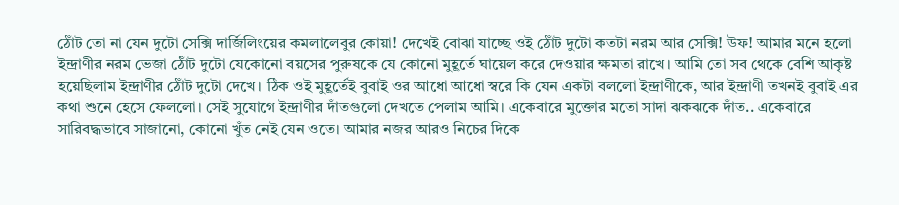ঠোঁট তো না যেন দুটো সেক্সি দার্জিলিংয়ের কমলালেবুর কোয়া! দেখেই বোঝা যাচ্ছে ওই ঠোঁট দুটো কতটা নরম আর সেক্সি! উফ! আমার মনে হলো ইন্দ্রাণীর নরম ভেজা ঠোঁট দুটো যেকোনো বয়সের পুরুষকে যে কোনো মুহূর্তে ঘায়েল করে দেওয়ার ক্ষমতা রাখে। আমি তো সব থেকে বেশি আকৃষ্ট হয়েছিলাম ইন্দ্রাণীর ঠোঁট দুটো দেখে। ঠিক ওই মুহূর্তেই বুবাই ওর আধো আধো স্বরে কি যেন একটা বললো ইন্দ্রাণীকে, আর ইন্দ্রাণী তখনই বুবাই এর কথা শুনে হেসে ফেললো। সেই সুযোগে ইন্দ্রাণীর দাঁতগুলো দেখতে পেলাম আমি। একেবারে মুক্তোর মতো সাদা ঝকঝকে দাঁত.. একেবারে সারিবদ্ধভাবে সাজানো, কোনো খুঁত নেই যেন ওতে। আমার নজর আরও নিচের দিকে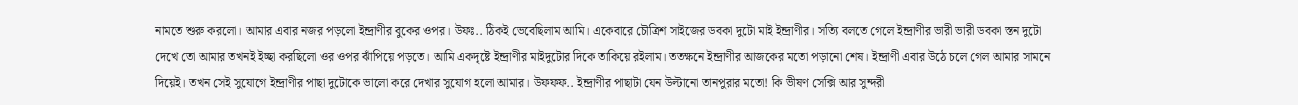নামতে শুরু করলো। আমার এবার নজর পড়লো ইন্দ্রাণীর বুকের ওপর। উফঃ.. ঠিকই ভেবেছিলাম আমি। একেবারে চৌত্রিশ সাইজের ডবকা দুটো মাই ইন্দ্রাণীর। সত্যি বলতে গেলে ইন্দ্রাণীর ভারী ভারী ডবকা স্তন দুটো দেখে তো আমার তখনই ইচ্ছা করছিলো ওর ওপর ঝাঁপিয়ে পড়তে। আমি একদৃষ্টে ইন্দ্রাণীর মাইদুটোর দিকে তাকিয়ে রইলাম। ততক্ষনে ইন্দ্রাণীর আজকের মতো পড়ানো শেষ। ইন্দ্রাণী এবার উঠে চলে গেল আমার সামনে দিয়েই। তখন সেই সুযোগে ইন্দ্রাণীর পাছা দুটোকে ভালো করে দেখার সুযোগ হলো আমার। উফফফ.. ইন্দ্রাণীর পাছাটা যেন উল্টানো তানপুরার মতো! কি ভীষণ সেক্সি আর সুন্দরী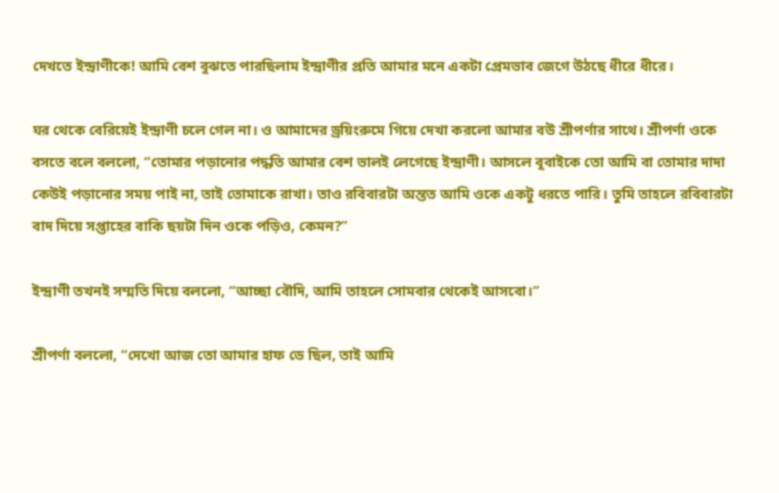দেখতে ইন্দ্রাণীকে! আমি বেশ বুঝতে পারছিলাম ইন্দ্রাণীর প্রতি আমার মনে একটা প্রেমভাব জেগে উঠছে ধীরে ধীরে।

ঘর থেকে বেরিয়েই ইন্দ্রাণী চলে গেল না। ও আমাদের ড্রয়িংরুমে গিয়ে দেখা করলো আমার বউ শ্রীপর্ণার সাথে। শ্রীপর্ণা ওকে বসতে বলে বললো, “তোমার পড়ানোর পদ্ধতি আমার বেশ ভালই লেগেছে ইন্দ্রাণী। আসলে বুবাইকে তো আমি বা তোমার দাদা কেউই পড়ানোর সময় পাই না, তাই তোমাকে রাখা। তাও রবিবারটা অন্তত আমি ওকে একটু ধরতে পারি। তুমি তাহলে রবিবারটা বাদ দিয়ে সপ্তাহের বাকি ছয়টা দিন ওকে পড়িও, কেমন?”

ইন্দ্রাণী তখনই সম্মতি দিয়ে বললো, “আচ্ছা বৌদি, আমি তাহলে সোমবার থেকেই আসবো।”

শ্রীপর্ণা বললো, “দেখো আজ তো আমার হাফ ডে ছিল, তাই আমি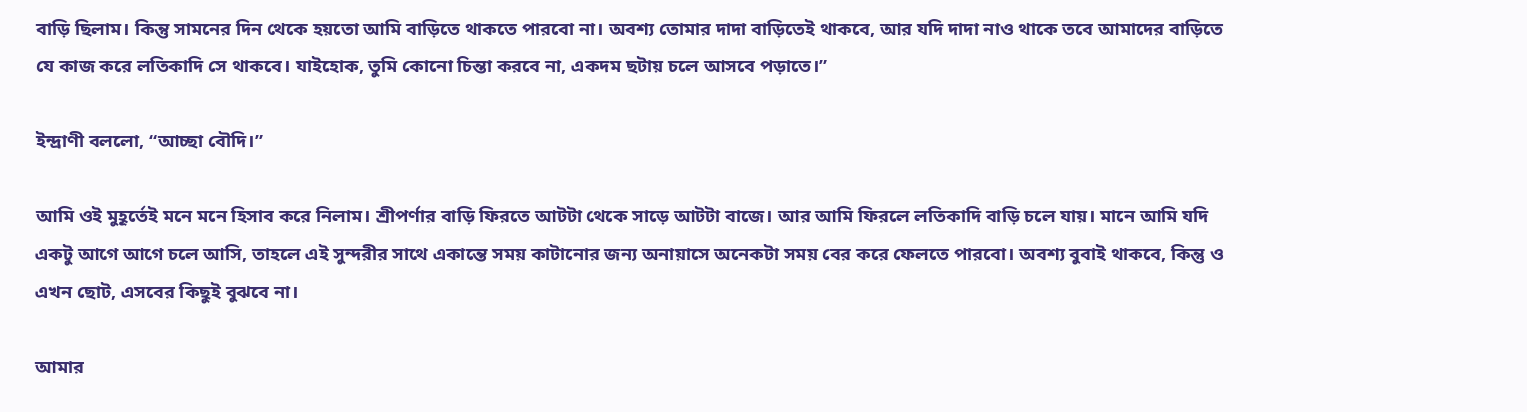বাড়ি ছিলাম। কিন্তু সামনের দিন থেকে হয়তো আমি বাড়িতে থাকতে পারবো না। অবশ্য তোমার দাদা বাড়িতেই থাকবে, আর যদি দাদা নাও থাকে তবে আমাদের বাড়িতে যে কাজ করে লতিকাদি সে থাকবে। যাইহোক, তুমি কোনো চিন্তা করবে না, একদম ছটায় চলে আসবে পড়াতে।”

ইন্দ্রাণী বললো, “আচ্ছা বৌদি।”

আমি ওই মুহূর্তেই মনে মনে হিসাব করে নিলাম। শ্রীপর্ণার বাড়ি ফিরতে আটটা থেকে সাড়ে আটটা বাজে। আর আমি ফিরলে লতিকাদি বাড়ি চলে যায়। মানে আমি যদি একটু আগে আগে চলে আসি, তাহলে এই সুন্দরীর সাথে একান্তে সময় কাটানোর জন্য অনায়াসে অনেকটা সময় বের করে ফেলতে পারবো। অবশ্য বুবাই থাকবে, কিন্তু ও এখন ছোট, এসবের কিছুই বুঝবে না।

আমার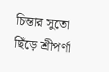চিন্তার সুতো ছিঁড়ে শ্রীপর্ণা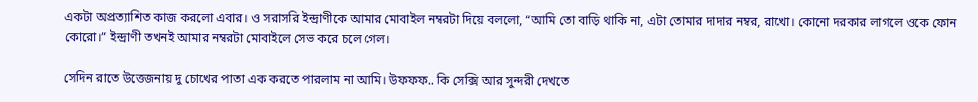একটা অপ্রত্যাশিত কাজ করলো এবার। ও সরাসরি ইন্দ্রাণীকে আমার মোবাইল নম্বরটা দিয়ে বললো, “আমি তো বাড়ি থাকি না, এটা তোমার দাদার নম্বর, রাখো। কোনো দরকার লাগলে ওকে ফোন কোরো।” ইন্দ্রাণী তখনই আমার নম্বরটা মোবাইলে সেভ করে চলে গেল।

সেদিন রাতে উত্তেজনায় দু চোখের পাতা এক করতে পারলাম না আমি। উফফফ.. কি সেক্সি আর সুন্দরী দেখতে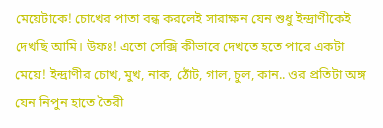মেয়েটাকে! চোখের পাতা বন্ধ করলেই সারাক্ষন যেন শুধু ইন্দ্রাণীকেই দেখছি আমি। উফঃ! এতো সেক্সি কীভাবে দেখতে হতে পারে একটা মেয়ে! ইন্দ্রাণীর চোখ, মুখ, নাক, ঠোঁট, গাল, চুল, কান.. ওর প্রতিটা অঙ্গ যেন নিপুন হাতে তৈরী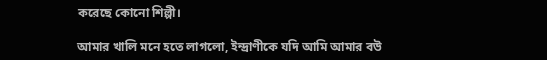করেছে কোনো শিল্পী।

আমার খালি মনে হতে লাগলো, ইন্দ্রাণীকে যদি আমি আমার বউ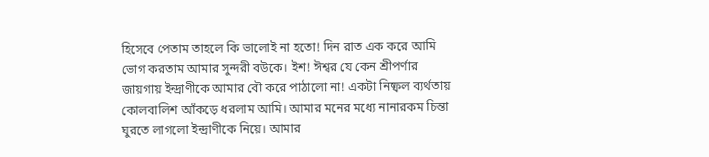হিসেবে পেতাম তাহলে কি ভালোই না হতো! দিন রাত এক করে আমি ভোগ করতাম আমার সুন্দরী বউকে। ইশ! ঈশ্বর যে কেন শ্রীপর্ণার জায়গায় ইন্দ্রাণীকে আমার বৌ করে পাঠালো না! একটা নিষ্ফল ব্যর্থতায় কোলবালিশ আঁকড়ে ধরলাম আমি। আমার মনের মধ্যে নানারকম চিন্তা ঘুরতে লাগলো ইন্দ্রাণীকে নিয়ে। আমার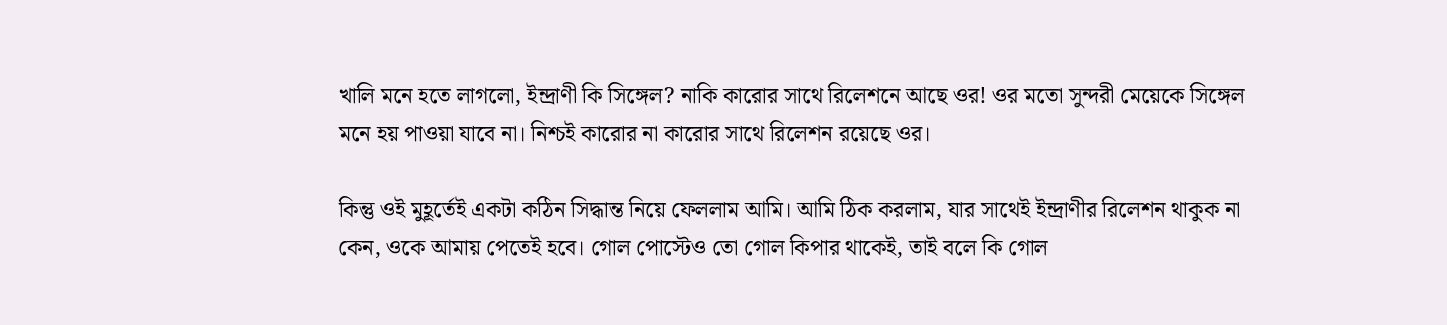খালি মনে হতে লাগলো, ইন্দ্রাণী কি সিঙ্গেল? নাকি কারোর সাথে রিলেশনে আছে ওর! ওর মতো সুন্দরী মেয়েকে সিঙ্গেল মনে হয় পাওয়া যাবে না। নিশ্চই কারোর না কারোর সাথে রিলেশন রয়েছে ওর।

কিন্তু ওই মুহূর্তেই একটা কঠিন সিদ্ধান্ত নিয়ে ফেললাম আমি। আমি ঠিক করলাম, যার সাথেই ইন্দ্রাণীর রিলেশন থাকুক না কেন, ওকে আমায় পেতেই হবে। গোল পোস্টেও তো গোল কিপার থাকেই, তাই বলে কি গোল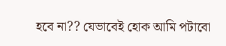হবে না?? যেভাবেই হোক আমি পটাবো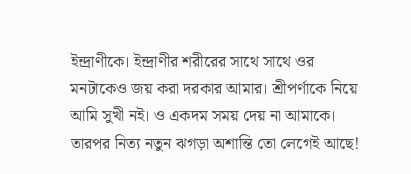ইন্দ্রাণীকে। ইন্দ্রাণীর শরীরের সাথে সাথে ওর মনটাকেও জয় করা দরকার আমার। শ্রীপর্ণাকে নিয়ে আমি সুখী নই। ও একদম সময় দেয় না আমাকে। তারপর নিত্য নতুন ঝগড়া অশান্তি তো লেগেই আছে!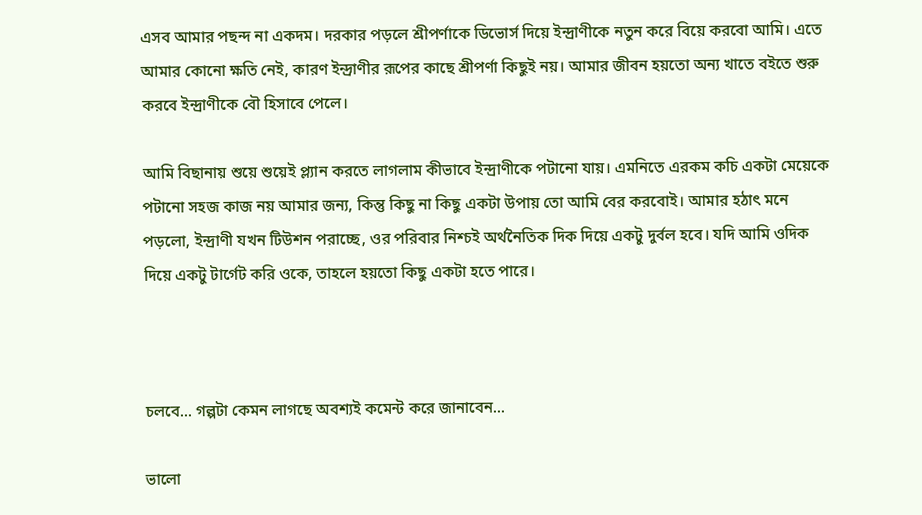এসব আমার পছন্দ না একদম। দরকার পড়লে শ্রীপর্ণাকে ডিভোর্স দিয়ে ইন্দ্রাণীকে নতুন করে বিয়ে করবো আমি। এতে আমার কোনো ক্ষতি নেই, কারণ ইন্দ্রাণীর রূপের কাছে শ্রীপর্ণা কিছুই নয়। আমার জীবন হয়তো অন্য খাতে বইতে শুরু করবে ইন্দ্রাণীকে বৌ হিসাবে পেলে।

আমি বিছানায় শুয়ে শুয়েই প্ল্যান করতে লাগলাম কীভাবে ইন্দ্রাণীকে পটানো যায়। এমনিতে এরকম কচি একটা মেয়েকে পটানো সহজ কাজ নয় আমার জন্য, কিন্তু কিছু না কিছু একটা উপায় তো আমি বের করবোই। আমার হঠাৎ মনে পড়লো, ইন্দ্রাণী যখন টিউশন পরাচ্ছে, ওর পরিবার নিশ্চই অর্থনৈতিক দিক দিয়ে একটু দুর্বল হবে। যদি আমি ওদিক দিয়ে একটু টার্গেট করি ওকে, তাহলে হয়তো কিছু একটা হতে পারে।



চলবে... গল্পটা কেমন লাগছে অবশ্যই কমেন্ট করে জানাবেন...

ভালো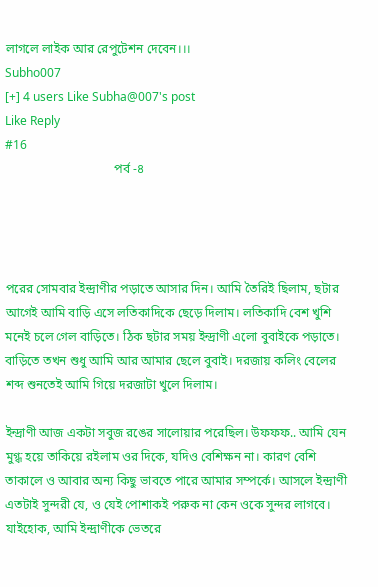লাগলে লাইক আর রেপুটেশন দেবেন।।।
Subho007
[+] 4 users Like Subha@007's post
Like Reply
#16
                                   পর্ব -৪




পরের সোমবার ইন্দ্রাণীর পড়াতে আসার দিন। আমি তৈরিই ছিলাম, ছটার আগেই আমি বাড়ি এসে লতিকাদিকে ছেড়ে দিলাম। লতিকাদি বেশ খুশি মনেই চলে গেল বাড়িতে। ঠিক ছটার সময় ইন্দ্রাণী এলো বুবাইকে পড়াতে। বাড়িতে তখন শুধু আমি আর আমার ছেলে বুবাই। দরজায় কলিং বেলের শব্দ শুনতেই আমি গিয়ে দরজাটা খুলে দিলাম।

ইন্দ্রাণী আজ একটা সবুজ রঙের সালোয়ার পরেছিল। উফফফ.. আমি যেন মুগ্ধ হয়ে তাকিয়ে রইলাম ওর দিকে, যদিও বেশিক্ষন না। কারণ বেশি তাকালে ও আবার অন্য কিছু ভাবতে পারে আমার সম্পর্কে। আসলে ইন্দ্রাণী এতটাই সুন্দরী যে, ও যেই পোশাকই পরুক না কেন ওকে সুন্দর লাগবে। যাইহোক, আমি ইন্দ্রাণীকে ভেতরে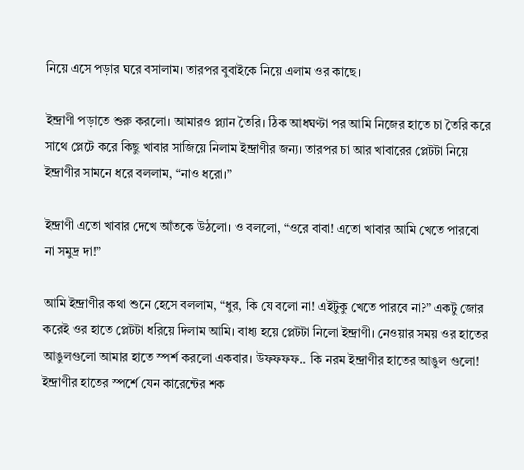নিয়ে এসে পড়ার ঘরে বসালাম। তারপর বুবাইকে নিয়ে এলাম ওর কাছে।

ইন্দ্রাণী পড়াতে শুরু করলো। আমারও প্ল্যান তৈরি। ঠিক আধঘণ্টা পর আমি নিজের হাতে চা তৈরি করে সাথে প্লেটে করে কিছু খাবার সাজিয়ে নিলাম ইন্দ্রাণীর জন্য। তারপর চা আর খাবারের প্লেটটা নিয়ে ইন্দ্রাণীর সামনে ধরে বললাম, “নাও ধরো।”

ইন্দ্রাণী এতো খাবার দেখে আঁতকে উঠলো। ও বললো, “ওরে বাবা! এতো খাবার আমি খেতে পারবো না সমুদ্র দা!”

আমি ইন্দ্রাণীর কথা শুনে হেসে বললাম, “ধুর, কি যে বলো না! এইটুকু খেতে পারবে না?” একটু জোর করেই ওর হাতে প্লেটটা ধরিয়ে দিলাম আমি। বাধ্য হয়ে প্লেটটা নিলো ইন্দ্রাণী। নেওয়ার সময় ওর হাতের আঙুলগুলো আমার হাতে স্পর্শ করলো একবার। উফফফফ.. কি নরম ইন্দ্রাণীর হাতের আঙুল গুলো! ইন্দ্রাণীর হাতের স্পর্শে যেন কারেন্টের শক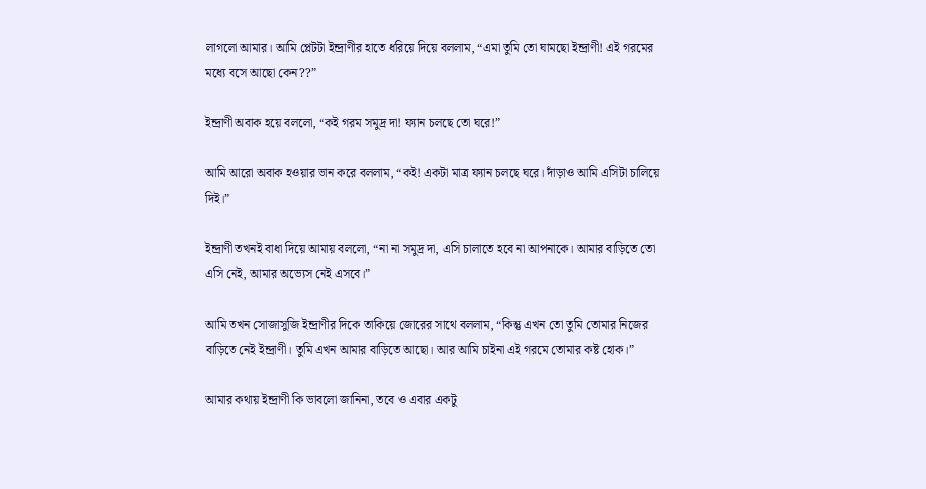লাগলো আমার। আমি প্লেটটা ইন্দ্রাণীর হাতে ধরিয়ে দিয়ে বললাম, “এমা তুমি তো ঘামছো ইন্দ্রাণী! এই গরমের মধ্যে বসে আছো কেন??”

ইন্দ্রাণী অবাক হয়ে বললো, “কই গরম সমুদ্র দা! ফ্যান চলছে তো ঘরে!”

আমি আরো অবাক হওয়ার ভান করে বললাম, “কই! একটা মাত্র ফ্যান চলছে ঘরে। দাঁড়াও আমি এসিটা চালিয়ে দিই।”

ইন্দ্রাণী তখনই বাধা দিয়ে আমায় বললো, “না না সমুদ্র দা, এসি চালাতে হবে না আপনাকে। আমার বাড়িতে তো এসি নেই, আমার অভ্যেস নেই এসবে।”

আমি তখন সোজাসুজি ইন্দ্রাণীর দিকে তাকিয়ে জোরের সাথে বললাম, “কিন্তু এখন তো তুমি তোমার নিজের বাড়িতে নেই ইন্দ্রাণী। তুমি এখন আমার বাড়িতে আছো। আর আমি চাইনা এই গরমে তোমার কষ্ট হোক।”

আমার কথায় ইন্দ্রাণী কি ভাবলো জানিনা, তবে ও এবার একটু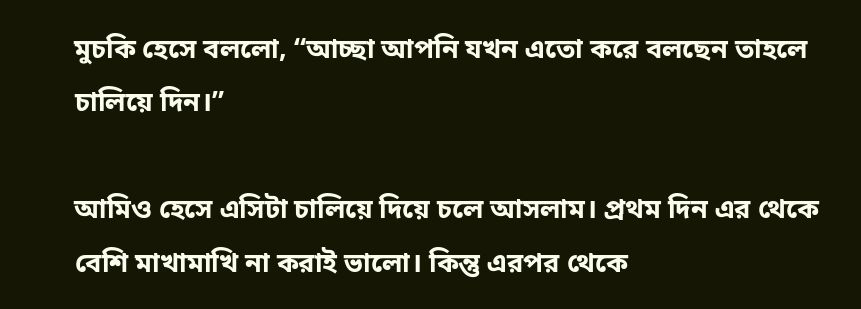মুচকি হেসে বললো, “আচ্ছা আপনি যখন এতো করে বলছেন তাহলে চালিয়ে দিন।”

আমিও হেসে এসিটা চালিয়ে দিয়ে চলে আসলাম। প্রথম দিন এর থেকে বেশি মাখামাখি না করাই ভালো। কিন্তু এরপর থেকে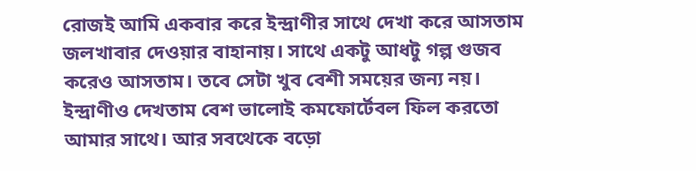রোজই আমি একবার করে ইন্দ্রাণীর সাথে দেখা করে আসতাম জলখাবার দেওয়ার বাহানায়। সাথে একটু আধটু গল্প গুজব করেও আসতাম। তবে সেটা খুব বেশী সময়ের জন্য নয়। ইন্দ্রাণীও দেখতাম বেশ ভালোই কমফোর্টেবল ফিল করতো আমার সাথে। আর সবথেকে বড়ো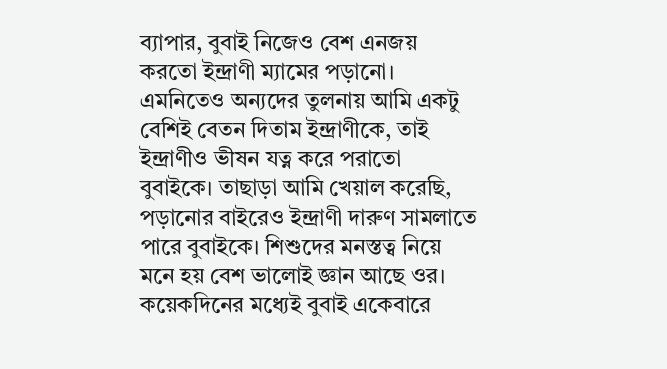ব্যাপার, বুবাই নিজেও বেশ এনজয় করতো ইন্দ্রাণী ম্যামের পড়ানো। এমনিতেও অন্যদের তুলনায় আমি একটু বেশিই বেতন দিতাম ইন্দ্রাণীকে, তাই ইন্দ্রাণীও ভীষন যত্ন করে পরাতো বুবাইকে। তাছাড়া আমি খেয়াল করেছি, পড়ানোর বাইরেও ইন্দ্রাণী দারুণ সামলাতে পারে বুবাইকে। শিশুদের মনস্তত্ব নিয়ে মনে হয় বেশ ভালোই জ্ঞান আছে ওর। কয়েকদিনের মধ্যেই বুবাই একেবারে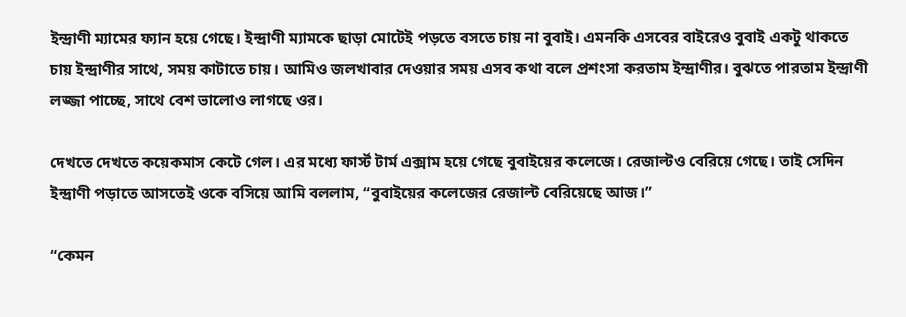ইন্দ্রাণী ম্যামের ফ্যান হয়ে গেছে। ইন্দ্রাণী ম্যামকে ছাড়া মোটেই পড়তে বসতে চায় না বুবাই। এমনকি এসবের বাইরেও বুবাই একটু থাকতে চায় ইন্দ্রাণীর সাথে, সময় কাটাতে চায়। আমিও জলখাবার দেওয়ার সময় এসব কথা বলে প্রশংসা করতাম ইন্দ্রাণীর। বুঝতে পারতাম ইন্দ্রাণী লজ্জা পাচ্ছে, সাথে বেশ ভালোও লাগছে ওর।

দেখতে দেখতে কয়েকমাস কেটে গেল। এর মধ্যে ফার্স্ট টার্ম এক্সাম হয়ে গেছে বুবাইয়ের কলেজে। রেজাল্টও বেরিয়ে গেছে। তাই সেদিন ইন্দ্রাণী পড়াতে আসতেই ওকে বসিয়ে আমি বললাম, “বুবাইয়ের কলেজের রেজাল্ট বেরিয়েছে আজ।”

“কেমন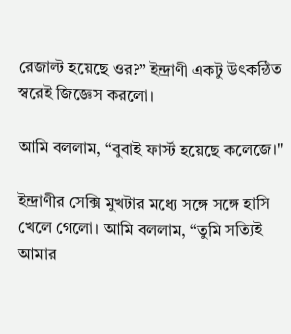রেজাল্ট হয়েছে ওর?” ইন্দ্রাণী একটু উৎকন্ঠিত স্বরেই জিজ্ঞেস করলো।

আমি বললাম, “বুবাই ফার্স্ট হয়েছে কলেজে।"

ইন্দ্রাণীর সেক্সি মুখটার মধ্যে সঙ্গে সঙ্গে হাসি খেলে গেলো। আমি বললাম, “তুমি সত্যিই আমার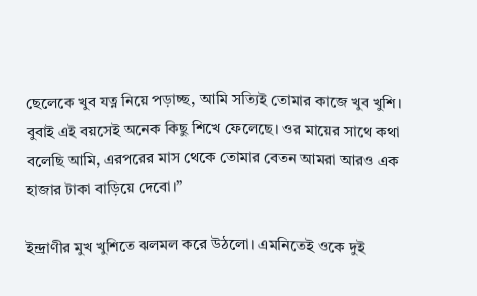ছেলেকে খুব যত্ন নিয়ে পড়াচ্ছ, আমি সত্যিই তোমার কাজে খুব খুশি। বুবাই এই বয়সেই অনেক কিছু শিখে ফেলেছে। ওর মায়ের সাথে কথা বলেছি আমি, এরপরের মাস থেকে তোমার বেতন আমরা আরও এক হাজার টাকা বাড়িয়ে দেবো।”

ইন্দ্রাণীর মুখ খুশিতে ঝলমল করে উঠলো। এমনিতেই ওকে দুই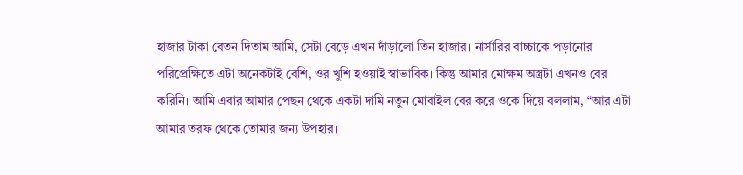হাজার টাকা বেতন দিতাম আমি, সেটা বেড়ে এখন দাঁড়ালো তিন হাজার। নার্সারির বাচ্চাকে পড়ানোর পরিপ্রেক্ষিতে এটা অনেকটাই বেশি, ওর খুশি হওয়াই স্বাভাবিক। কিন্তু আমার মোক্ষম অস্ত্রটা এখনও বের করিনি। আমি এবার আমার পেছন থেকে একটা দামি নতুন মোবাইল বের করে ওকে দিয়ে বললাম, “আর এটা আমার তরফ থেকে তোমার জন্য উপহার।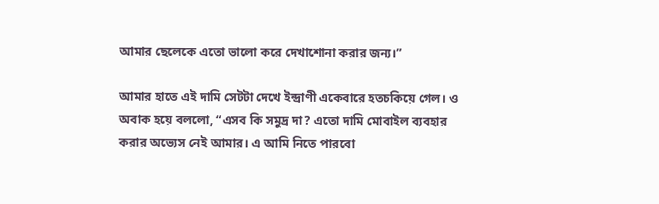আমার ছেলেকে এতো ভালো করে দেখাশোনা করার জন্য।”

আমার হাতে এই দামি সেটটা দেখে ইন্দ্রাণী একেবারে হতচকিয়ে গেল। ও অবাক হয়ে বললো, “এসব কি সমুদ্র দা? এতো দামি মোবাইল ব্যবহার করার অভ্যেস নেই আমার। এ আমি নিতে পারবো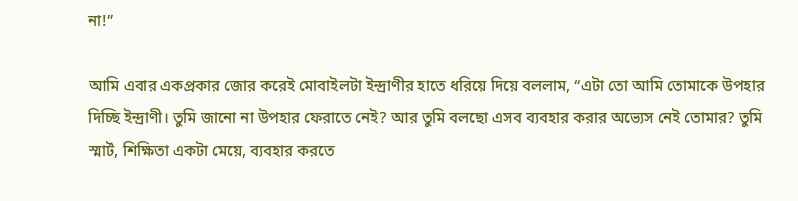না!”

আমি এবার একপ্রকার জোর করেই মোবাইলটা ইন্দ্রাণীর হাতে ধরিয়ে দিয়ে বললাম, “এটা তো আমি তোমাকে উপহার দিচ্ছি ইন্দ্রাণী। তুমি জানো না উপহার ফেরাতে নেই? আর তুমি বলছো এসব ব্যবহার করার অভ্যেস নেই তোমার? তুমি স্মার্ট, শিক্ষিতা একটা মেয়ে, ব্যবহার করতে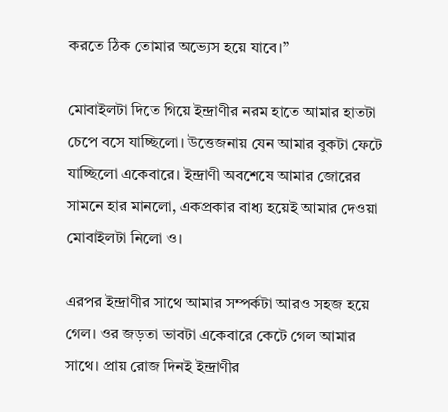করতে ঠিক তোমার অভ্যেস হয়ে যাবে।”

মোবাইলটা দিতে গিয়ে ইন্দ্রাণীর নরম হাতে আমার হাতটা চেপে বসে যাচ্ছিলো। উত্তেজনায় যেন আমার বুকটা ফেটে যাচ্ছিলো একেবারে। ইন্দ্রাণী অবশেষে আমার জোরের সামনে হার মানলো, একপ্রকার বাধ্য হয়েই আমার দেওয়া মোবাইলটা নিলো ও।

এরপর ইন্দ্রাণীর সাথে আমার সম্পর্কটা আরও সহজ হয়ে গেল। ওর জড়তা ভাবটা একেবারে কেটে গেল আমার সাথে। প্রায় রোজ দিনই ইন্দ্রাণীর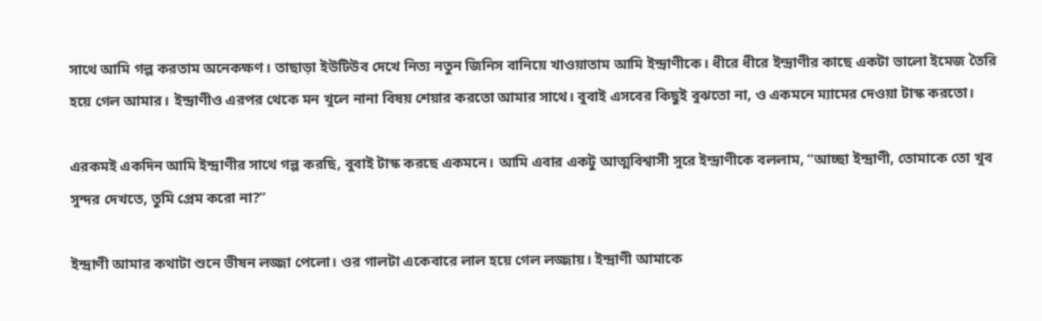সাথে আমি গল্প করতাম অনেকক্ষণ। তাছাড়া ইউটিউব দেখে নিত্য নতুন জিনিস বানিয়ে খাওয়াতাম আমি ইন্দ্রাণীকে। ধীরে ধীরে ইন্দ্রাণীর কাছে একটা ভালো ইমেজ তৈরি হয়ে গেল আমার। ইন্দ্রাণীও এরপর থেকে মন খুলে নানা বিষয় শেয়ার করতো আমার সাথে। বুবাই এসবের কিছুই বুঝতো না, ও একমনে ম্যামের দেওয়া টাস্ক করতো।

এরকমই একদিন আমি ইন্দ্রাণীর সাথে গল্প করছি, বুবাই টাস্ক করছে একমনে। আমি এবার একটু আত্মবিশ্বাসী সুরে ইন্দ্রাণীকে বললাম, “আচ্ছা ইন্দ্রাণী, তোমাকে তো খুব সুন্দর দেখতে, তুমি প্রেম করো না?”

ইন্দ্রাণী আমার কথাটা শুনে ভীষন লজ্জা পেলো। ওর গালটা একেবারে লাল হয়ে গেল লজ্জায়। ইন্দ্রাণী আমাকে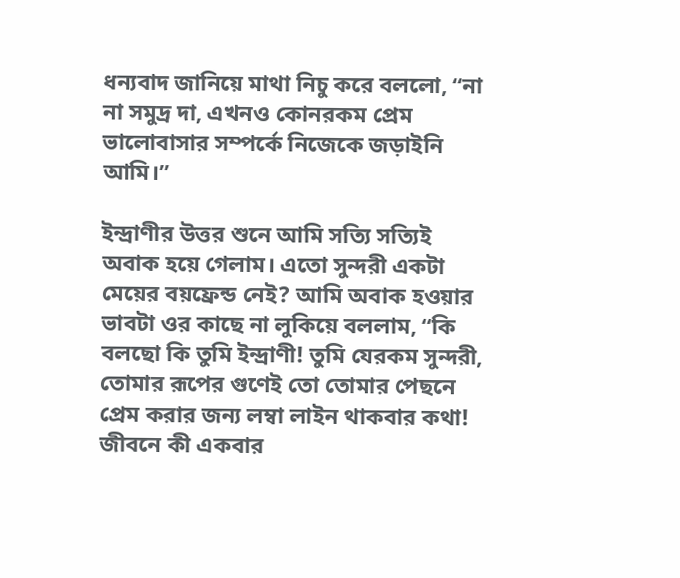ধন্যবাদ জানিয়ে মাথা নিচু করে বললো, “না না সমুদ্র দা, এখনও কোনরকম প্রেম ভালোবাসার সম্পর্কে নিজেকে জড়াইনি আমি।”

ইন্দ্রাণীর উত্তর শুনে আমি সত্যি সত্যিই অবাক হয়ে গেলাম। এতো সুন্দরী একটা মেয়ের বয়ফ্রেন্ড নেই? আমি অবাক হওয়ার ভাবটা ওর কাছে না লুকিয়ে বললাম, “কি বলছো কি তুমি ইন্দ্রাণী! তুমি যেরকম সুন্দরী, তোমার রূপের গুণেই তো তোমার পেছনে প্রেম করার জন্য লম্বা লাইন থাকবার কথা! জীবনে কী একবার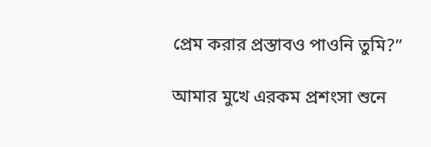প্রেম করার প্রস্তাবও পাওনি তুমি?”

আমার মুখে এরকম প্রশংসা শুনে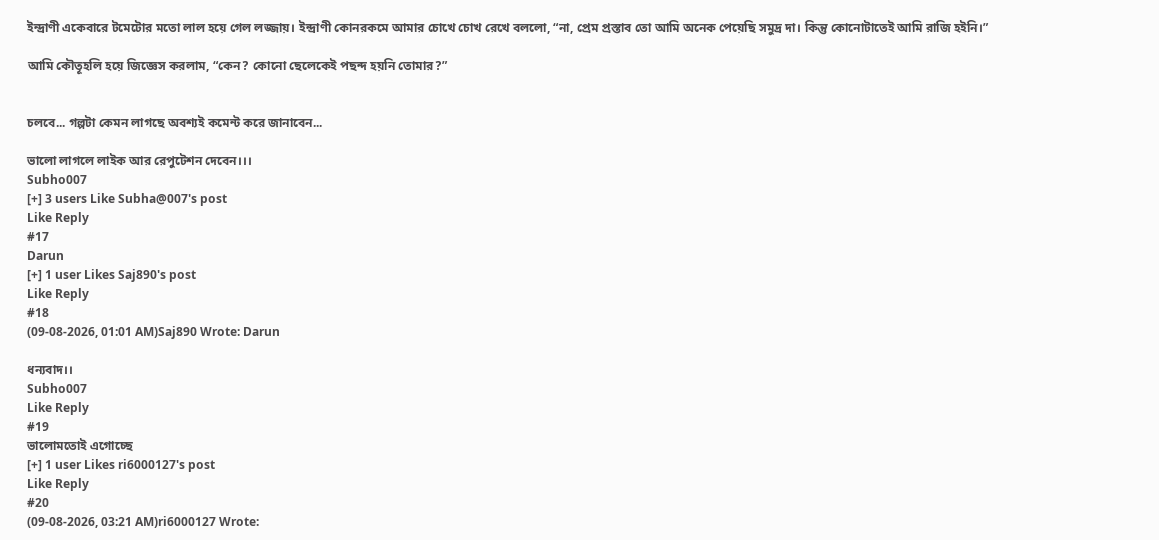ইন্দ্রাণী একেবারে টমেটোর মতো লাল হয়ে গেল লজ্জায়। ইন্দ্রাণী কোনরকমে আমার চোখে চোখ রেখে বললো, “না, প্রেম প্রস্তাব তো আমি অনেক পেয়েছি সমুদ্র দা। কিন্তু কোনোটাতেই আমি রাজি হইনি।”

আমি কৌতূহলি হয়ে জিজ্ঞেস করলাম, “কেন? কোনো ছেলেকেই পছন্দ হয়নি তোমার?”


চলবে... গল্পটা কেমন লাগছে অবশ্যই কমেন্ট করে জানাবেন...

ভালো লাগলে লাইক আর রেপুটেশন দেবেন।।।
Subho007
[+] 3 users Like Subha@007's post
Like Reply
#17
Darun
[+] 1 user Likes Saj890's post
Like Reply
#18
(09-08-2026, 01:01 AM)Saj890 Wrote: Darun

ধন্যবাদ।।
Subho007
Like Reply
#19
ভালোমতোই এগোচ্ছে
[+] 1 user Likes ri6000127's post
Like Reply
#20
(09-08-2026, 03:21 AM)ri6000127 Wrote: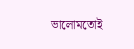ভালোমতোই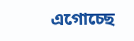এগোচ্ছে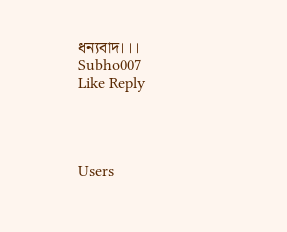ধন্যবাদ।।।
Subho007
Like Reply




Users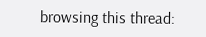browsing this thread: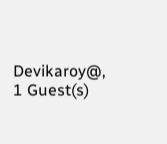Devikaroy@, 1 Guest(s)